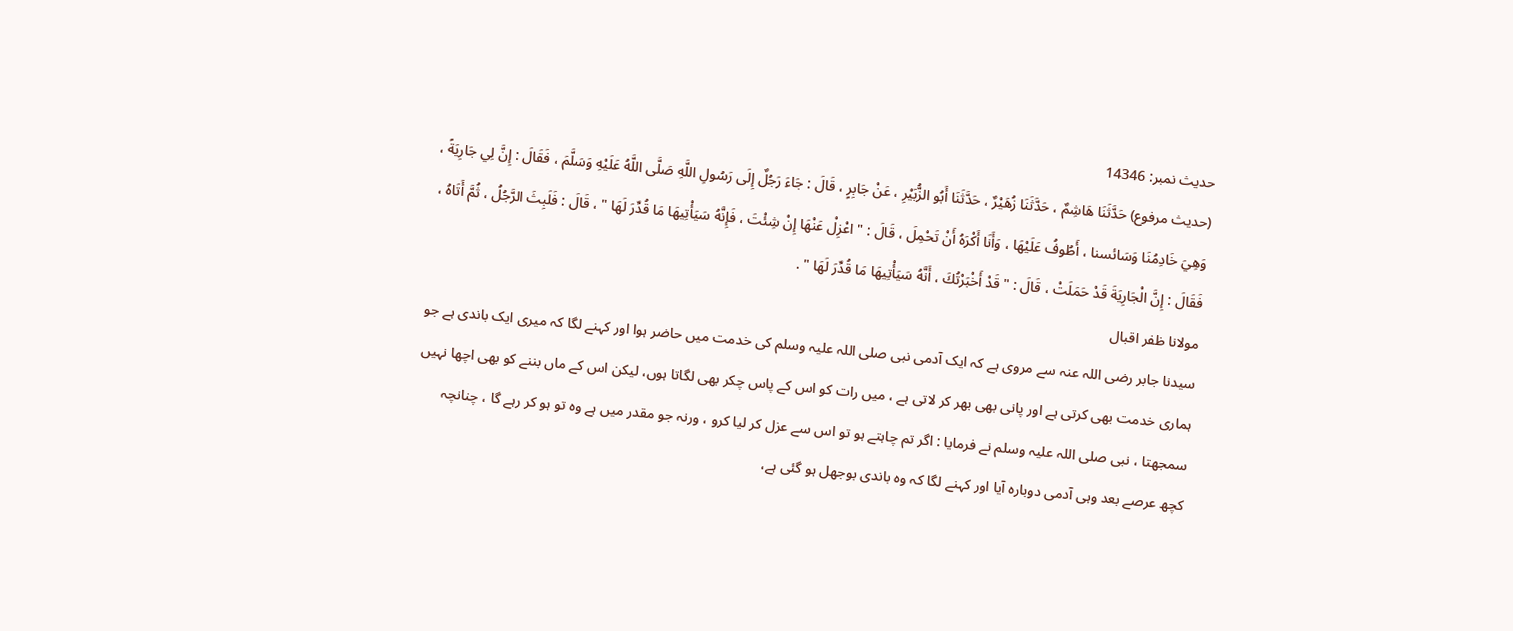حدیث نمبر: 14346
(حديث مرفوع) حَدَّثَنَا هَاشِمٌ ، حَدَّثَنَا زُهَيْرٌ ، حَدَّثَنَا أَبُو الزُّبَيْرِ ، عَنْ جَابِرٍ ، قَالَ : جَاءَ رَجُلٌ إِلَى رَسُولِ اللَّهِ صَلَّى اللَّهُ عَلَيْهِ وَسَلَّمَ ، فَقَالَ : إِنَّ لِي جَارِيَةً ، وَهِيَ خَادِمُنَا وَسَائسنا ، أَطُوفُ عَلَيْهَا ، وَأَنَا أَكْرَهُ أَنْ تَحْمِلَ ، قَالَ : " اعْزِلْ عَنْهَا إِنْ شِئْتَ ، فَإِنَّهُ سَيَأْتِيهَا مَا قُدِّرَ لَهَا " ، قَالَ : فَلَبِثَ الرَّجُلُ ، ثُمَّ أَتَاهُ ، فَقَالَ : إِنَّ الْجَارِيَةَ قَدْ حَمَلَتْ ، قَالَ : " قَدْ أَخْبَرْتُكَ ، أَنَّهُ سَيَأْتِيهَا مَا قُدِّرَ لَهَا " .
مولانا ظفر اقبال
سیدنا جابر رضی اللہ عنہ سے مروی ہے کہ ایک آدمی نبی صلی اللہ علیہ وسلم کی خدمت میں حاضر ہوا اور کہنے لگا کہ میری ایک باندی ہے جو ہماری خدمت بھی کرتی ہے اور پانی بھی بھر کر لاتی ہے ، میں رات کو اس کے پاس چکر بھی لگاتا ہوں، لیکن اس کے ماں بننے کو بھی اچھا نہیں سمجھتا ، نبی صلی اللہ علیہ وسلم نے فرمایا : اگر تم چاہتے ہو تو اس سے عزل کر لیا کرو ، ورنہ جو مقدر میں ہے وہ تو ہو کر رہے گا ، چنانچہ کچھ عرصے بعد وہی آدمی دوبارہ آیا اور کہنے لگا کہ وہ باندی بوجھل ہو گئی ہے،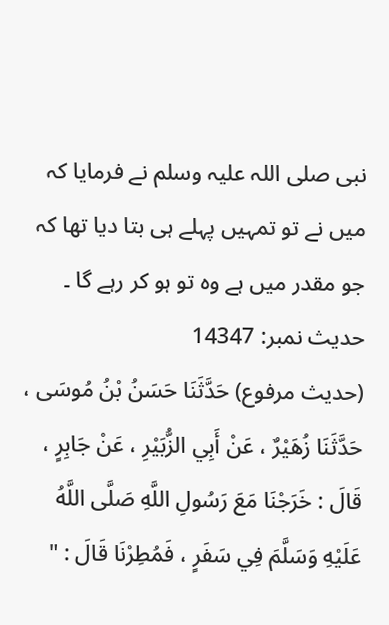نبی صلی اللہ علیہ وسلم نے فرمایا کہ میں نے تو تمہیں پہلے ہی بتا دیا تھا کہ جو مقدر میں ہے وہ تو ہو کر رہے گا ۔
حدیث نمبر: 14347
(حديث مرفوع) حَدَّثَنَا حَسَنُ بْنُ مُوسَى ، حَدَّثَنَا زُهَيْرٌ ، عَنْ أَبِي الزُّبَيْرِ ، عَنْ جَابِرٍ ، قَالَ : خَرَجْنَا مَعَ رَسُولِ اللَّهِ صَلَّى اللَّهُ عَلَيْهِ وَسَلَّمَ فِي سَفَرٍ ، فَمُطِرْنَا قَالَ : "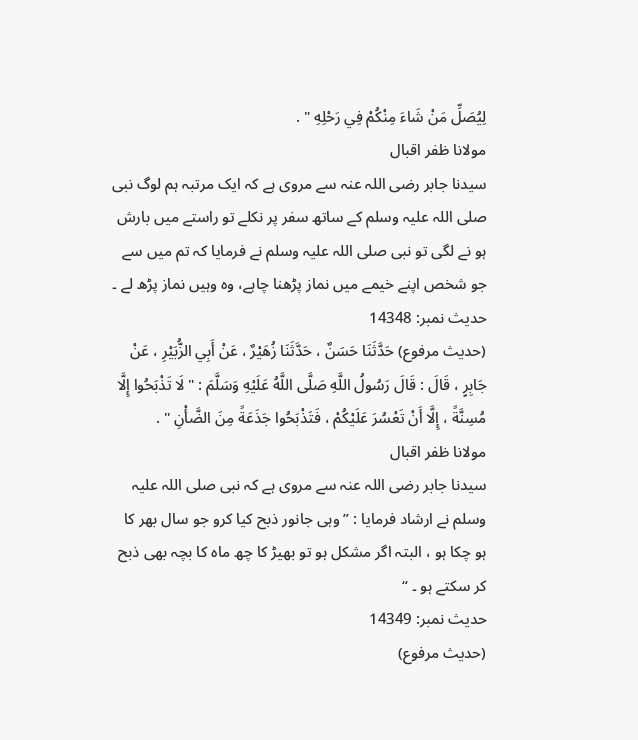لِيُصَلِّ مَنْ شَاءَ مِنْكُمْ فِي رَحْلِهِ " .
مولانا ظفر اقبال
سیدنا جابر رضی اللہ عنہ سے مروی ہے کہ ایک مرتبہ ہم لوگ نبی صلی اللہ علیہ وسلم کے ساتھ سفر پر نکلے تو راستے میں بارش ہو نے لگی تو نبی صلی اللہ علیہ وسلم نے فرمایا کہ تم میں سے جو شخص اپنے خیمے میں نماز پڑھنا چاہے، وہ وہیں نماز پڑھ لے ۔
حدیث نمبر: 14348
(حديث مرفوع) حَدَّثَنَا حَسَنٌ ، حَدَّثَنَا زُهَيْرٌ ، عَنْ أَبِي الزُّبَيْرِ ، عَنْ جَابِرٍ ، قَالَ : قَالَ رَسُولُ اللَّهِ صَلَّى اللَّهُ عَلَيْهِ وَسَلَّمَ : " لَا تَذْبَحُوا إِلَّا مُسِنَّةً ، إِلَّا أَنْ تَعْسُرَ عَلَيْكُمْ ، فَتَذْبَحُوا جَذَعَةً مِنَ الضَّأْنِ " .
مولانا ظفر اقبال
سیدنا جابر رضی اللہ عنہ سے مروی ہے کہ نبی صلی اللہ علیہ وسلم نے ارشاد فرمایا : ”وہی جانور ذبح کیا کرو جو سال بھر کا ہو چکا ہو ، البتہ اگر مشکل ہو تو بھیڑ کا چھ ماہ کا بچہ بھی ذبح کر سکتے ہو ۔ “
حدیث نمبر: 14349
(حديث مرفوع)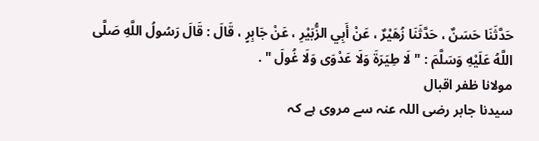حَدَّثَنَا حَسَنٌ ، حَدَّثَنَا زُهَيْرٌ ، عَنْ أَبِي الزُّبَيْرِ ، عَنْ جَابِرٍ ، قَالَ : قَالَ رَسُولُ اللَّهِ صَلَّى اللَّهُ عَلَيْهِ وَسَلَّمَ : " لَا طِيَرَةَ وَلَا عَدْوَى وَلَا غُولَ " .
مولانا ظفر اقبال
سیدنا جابر رضی اللہ عنہ سے مروی ہے کہ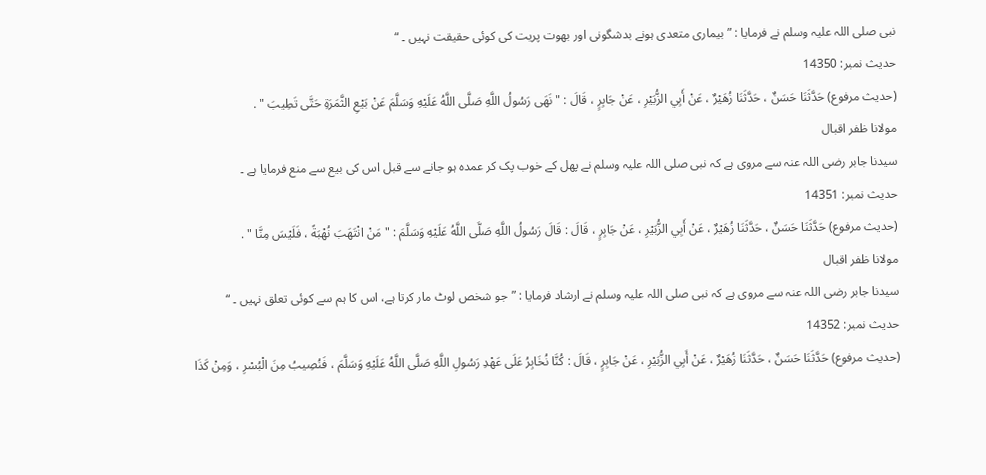نبی صلی اللہ علیہ وسلم نے فرمایا : ”بیماری متعدی ہونے بدشگونی اور بھوت پریت کی کوئی حقیقت نہیں ۔ “
حدیث نمبر: 14350
(حديث مرفوع) حَدَّثَنَا حَسَنٌ ، حَدَّثَنَا زُهَيْرٌ ، عَنْ أَبِي الزُّبَيْرِ ، عَنْ جَابِرٍ ، قَالَ : " نَهَى رَسُولُ اللَّهِ صَلَّى اللَّهُ عَلَيْهِ وَسَلَّمَ عَنْ بَيْعِ الثَّمَرَةِ حَتَّى تَطِيبَ " .
مولانا ظفر اقبال
سیدنا جابر رضی اللہ عنہ سے مروی ہے کہ نبی صلی اللہ علیہ وسلم نے پھل کے خوب پک کر عمدہ ہو جانے سے قبل اس کی بیع سے منع فرمایا ہے ۔
حدیث نمبر: 14351
(حديث مرفوع) حَدَّثَنَا حَسَنٌ ، حَدَّثَنَا زُهَيْرٌ ، عَنْ أَبِي الزُّبَيْرِ ، عَنْ جَابِرٍ ، قَالَ : قَالَ رَسُولُ اللَّهِ صَلَّى اللَّهُ عَلَيْهِ وَسَلَّمَ : " مَنْ انْتَهَبَ نُهْبَةً ، فَلَيْسَ مِنَّا " .
مولانا ظفر اقبال
سیدنا جابر رضی اللہ عنہ سے مروی ہے کہ نبی صلی اللہ علیہ وسلم نے ارشاد فرمایا : ”جو شخص لوٹ مار کرتا ہے، اس کا ہم سے کوئی تعلق نہیں ۔ “
حدیث نمبر: 14352
(حديث مرفوع) حَدَّثَنَا حَسَنٌ ، حَدَّثَنَا زُهَيْرٌ ، عَنْ أَبِي الزُّبَيْرِ ، عَنْ جَابِرٍ ، قَالَ : كُنَّا نُخَابِرُ عَلَى عَهْدِ رَسُولِ اللَّهِ صَلَّى اللَّهُ عَلَيْهِ وَسَلَّمَ ، فَنُصِيبُ مِنَ الْبُسْرِ ، وَمِنْ كَذَا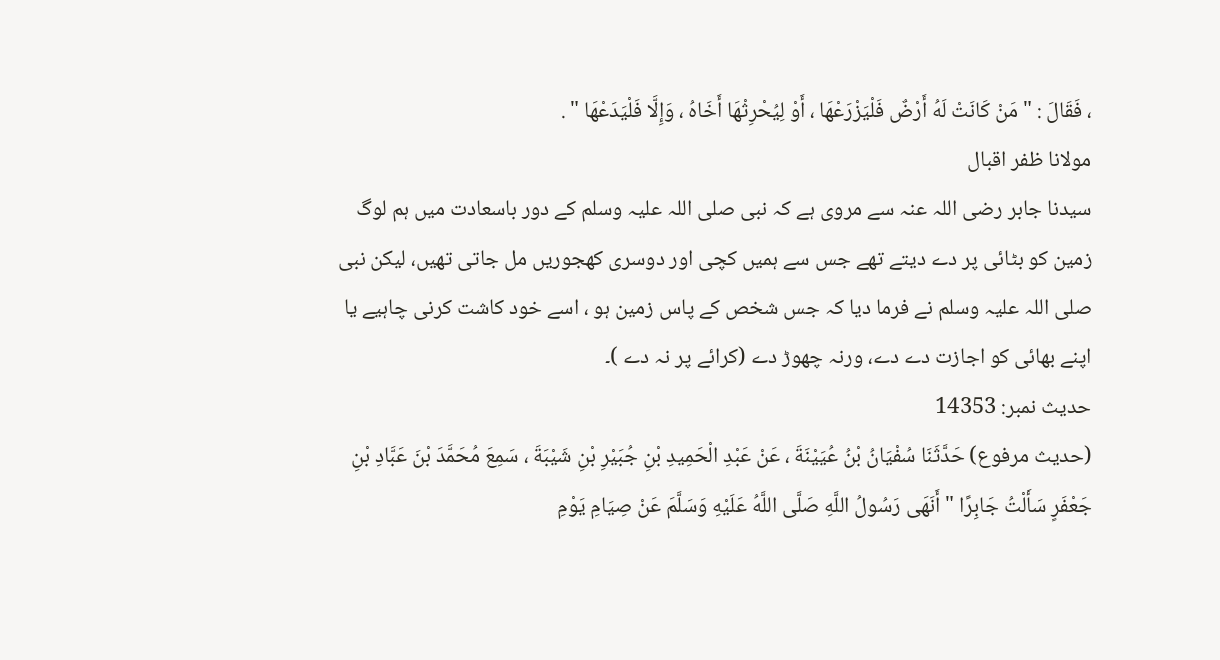، فَقَالَ : " مَنْ كَانَتْ لَهُ أَرْضٌ فَلْيَزْرَعْهَا ، أَوْ لِيُحْرِثْهَا أَخَاهُ ، وَإِلَّا فَلْيَدَعْهَا " .
مولانا ظفر اقبال
سیدنا جابر رضی اللہ عنہ سے مروی ہے کہ نبی صلی اللہ علیہ وسلم کے دور باسعادت میں ہم لوگ زمین کو بٹائی پر دے دیتے تھے جس سے ہمیں کچی اور دوسری کھجوریں مل جاتی تھیں، لیکن نبی صلی اللہ علیہ وسلم نے فرما دیا کہ جس شخص کے پاس زمین ہو ، اسے خود کاشت کرنی چاہیے یا اپنے بھائی کو اجازت دے دے، ورنہ چھوڑ دے (کرائے پر نہ دے )۔
حدیث نمبر: 14353
(حديث مرفوع) حَدَّثَنَا سُفْيَانُ بْنُ عُيَيْنَةَ ، عَنْ عَبْدِ الْحَمِيدِ بْنِ جُبَيْرِ بْنِ شَيْبَةَ ، سَمِعَ مُحَمَّدَ بْنَ عَبَّادِ بْنِ جَعْفَرٍ سَأَلْتُ جَابِرًا " أَنَهَى رَسُولُ اللَّهِ صَلَّى اللَّهُ عَلَيْهِ وَسَلَّمَ عَنْ صِيَامِ يَوْمِ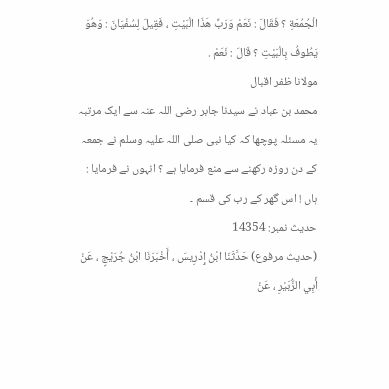الْجُمُعَةِ ؟ فَقَالَ : نَعَمْ وَرَبِّ هَذَا الْبَيْتِ ، فَقِيلَ لِسُفْيَانَ : وَهُوَ يَطُوفُ بِالْبَيْتِ ؟ قَالَ : نَعَمْ .
مولانا ظفر اقبال
محمد بن عباد نے سیدنا جابر رضی اللہ عنہ سے ایک مرتبہ یہ مسئلہ پوچھا کہ کیا نبی صلی اللہ علیہ وسلم نے جمعہ کے دن روزہ رکھنے سے منع فرمایا ہے ؟ انہوں نے فرمایا : ہاں ! اس گھر کے رب کی قسم ۔
حدیث نمبر: 14354
(حديث مرفوع) حَدَّثَنَا ابْنُ إِدْرِيسَ ، أَخْبَرَنَا ابْنُ جُرَيْجٍ ، عَنْ أَبِي الزُّبَيْرِ ، عَنْ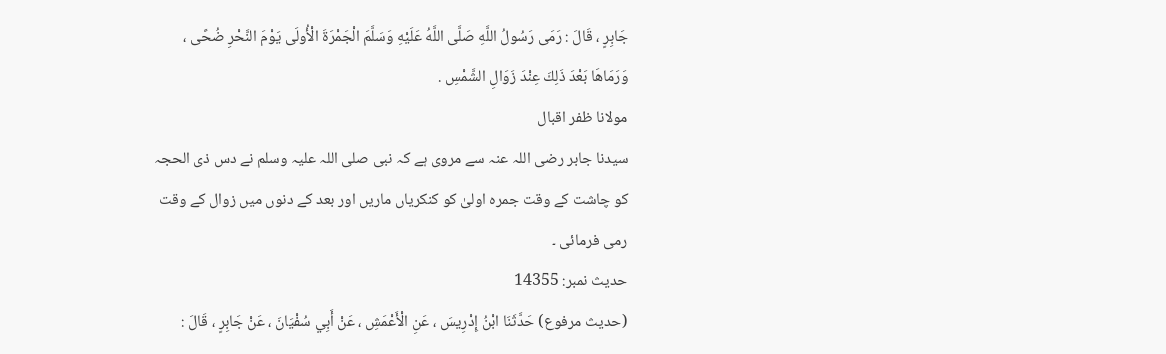جَابِرٍ ، قَالَ : رَمَى رَسُولُ اللَّهِ صَلَّى اللَّهُ عَلَيْهِ وَسَلَّمَ الْجَمْرَةَ الْأُولَى يَوْمَ النَّحْرِ ضُحًى ، وَرَمَاهَا بَعْدَ ذَلِكَ عِنْدَ زَوَالِ الشَّمْسِ .
مولانا ظفر اقبال
سیدنا جابر رضی اللہ عنہ سے مروی ہے کہ نبی صلی اللہ علیہ وسلم نے دس ذی الحجہ کو چاشت کے وقت جمرہ اولیٰ کو کنکریاں ماریں اور بعد کے دنوں میں زوال کے وقت رمی فرمائی ۔
حدیث نمبر: 14355
(حديث مرفوع) حَدَّثَنَا ابْنُ إِدْرِيسَ ، عَنِ الْأَعْمَشِ ، عَنْ أَبِي سُفْيَانَ ، عَنْ جَابِرٍ ، قَالَ :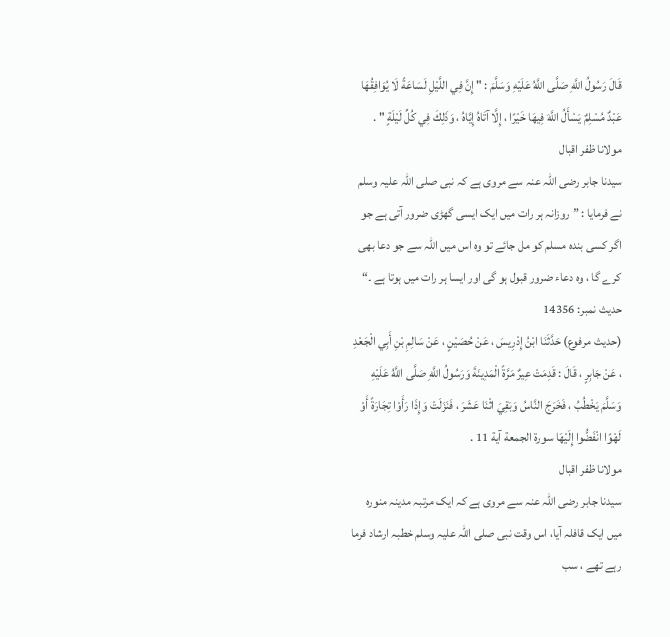قَالَ رَسُولُ اللَّهِ صَلَّى اللَّهُ عَلَيْهِ وَسَلَّمَ : " إِنَّ فِي اللَّيْلِ لَسَاعَةً لَا يُوَافِقُهَا عَبْدٌ مُسْلِمٌ يَسْأَلُ اللَّهَ فِيهَا خَيْرًا ، إِلَّا آتَاهُ إِيَّاهُ ، وَذَلِكَ فِي كُلِّ لَيْلَةٍ " .
مولانا ظفر اقبال
سیدنا جابر رضی اللہ عنہ سے مروی ہے کہ نبی صلی اللہ علیہ وسلم نے فرمایا : ”روزانہ ہر رات میں ایک ایسی گھڑی ضرور آتی ہے جو اگر کسی بندہ مسلم کو مل جائے تو وہ اس میں اللہ سے جو دعا بھی کرے گا ، وہ دعاء ضرور قبول ہو گی اور ایسا ہر رات میں ہوتا ہے ۔“
حدیث نمبر: 14356
(حديث مرفوع) حَدَّثَنَا ابْنُ إِدْرِيسَ ، عَنْ حُصَيْنٍ ، عَنْ سَالِمِ بْنِ أَبِي الْجَعْدِ ، عَنْ جَابِرٍ ، قَالَ : قَدِمَتْ عِيرٌ مَرَّةً الْمَدِينَةَ وَرَسُولُ اللَّهِ صَلَّى اللَّهُ عَلَيْهِ وَسَلَّمَ يَخْطُبُ ، فَخَرَجَ النَّاسُ وَبَقِيَ اثْنَا عَشَرَ ، فَنَزَلَتْ وَإِذَا رَأَوْا تِجَارَةً أَوْ لَهْوًا انْفَضُّوا إِلَيْهَا سورة الجمعة آية 11 .
مولانا ظفر اقبال
سیدنا جابر رضی اللہ عنہ سے مروی ہے کہ ایک مرتبہ مدینہ منورہ میں ایک قافلہ آیا، اس وقت نبی صلی اللہ علیہ وسلم خطبہ ارشاد فرما رہے تھے ، سب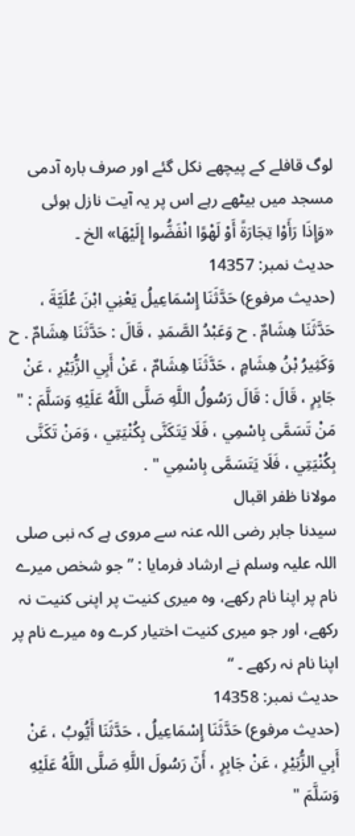لوگ قافلے کے پیچھے نکل گئے اور صرف بارہ آدمی مسجد میں بیٹھے رہے اس پر یہ آیت نازل ہوئی «وَإِذَا رَأَوْا تِجَارَةً أَوْ لَهْوًا انْفَضُّوا إِلَيْهَا» الخ ۔
حدیث نمبر: 14357
(حديث مرفوع) حَدَّثَنَا إِسْمَاعِيلُ يَعْنِي ابْنَ عُلَيَّةَ ، حَدَّثَنَا هِشَامٌ . ح وَعَبْدُ الصَّمَدِ ، قَالَ : حَدَّثَنَا هِشَامٌ . ح وَكَثِيرُ بْنُ هِشَامٍ ، حَدَّثَنَا هِشَامٌ ، عَنْ أَبِي الزُّبَيْرِ ، عَنْ جَابِرٍ ، قَالَ : قَالَ رَسُولُ اللَّهِ صَلَّى اللَّهُ عَلَيْهِ وَسَلَّمَ : " مَنْ تَسَمَّى بِاسْمِي ، فَلَا يَتَكَنَّى بِكُنْيَتِي ، وَمَنْ تَكَنَّى بِكُنْيَتِي ، فَلَا يَتَسَمَّى بِاسْمِي " .
مولانا ظفر اقبال
سیدنا جابر رضی اللہ عنہ سے مروی ہے کہ نبی صلی اللہ علیہ وسلم نے ارشاد فرمایا : ”جو شخص میرے نام پر اپنا نام رکھے، وہ میری کنیت پر اپنی کنیت نہ رکھے، اور جو میری کنیت اختیار کرے وہ میرے نام پر اپنا نام نہ رکھے ۔ “
حدیث نمبر: 14358
(حديث مرفوع) حَدَّثَنَا إِسْمَاعِيلُ ، حَدَّثَنَا أَيُّوبُ ، عَنْ أَبِي الزُّبَيْرِ ، عَنْ جَابِرٍ ، أَنّ رَسُولَ اللَّهِ صَلَّى اللَّهُ عَلَيْهِ وَسَلَّمَ "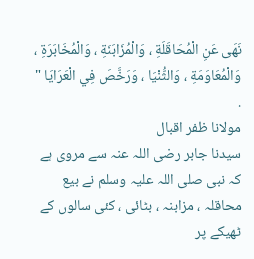نَهَى عَنِ الْمُحَاقَلَةِ ، وَالْمُزَابَنَةِ ، وَالْمُخَابَرَةِ ، وَالْمُعَاوَمَةِ ، وَالثُّنْيَا ، وَرَخَّصَ فِي الْعَرَايَا " .
مولانا ظفر اقبال
سیدنا جابر رضی اللہ عنہ سے مروی ہے کہ نبی صلی اللہ علیہ وسلم نے بیع محاقلہ ، مزابنہ ، بٹائی ، کئی سالوں کے ٹھیکے پر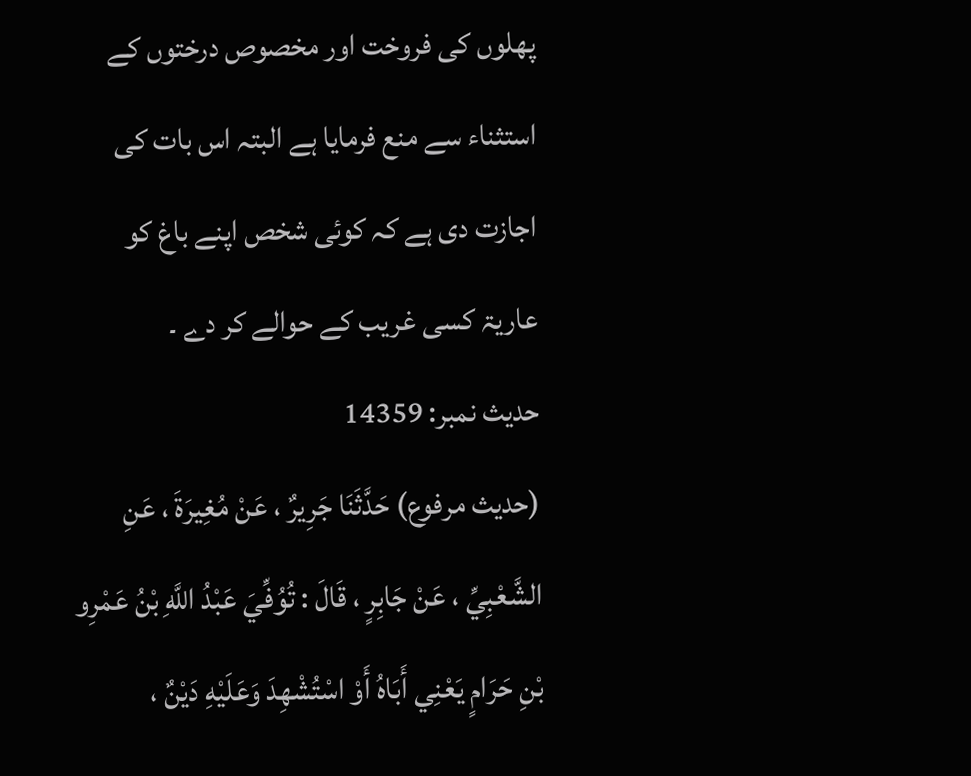پھلوں کی فروخت اور مخصوص درختوں کے استثناء سے منع فرمایا ہے البتہ اس بات کی اجازت دی ہے کہ کوئی شخص اپنے باغ کو عاریۃ کسی غریب کے حوالے کر دے ۔
حدیث نمبر: 14359
(حديث مرفوع) حَدَّثَنَا جَرِيرٌ ، عَنْ مُغِيرَةَ ، عَنِ الشَّعْبِيِّ ، عَنْ جَابِرٍ ، قَالَ : تُوُفِّيَ عَبْدُ اللَّهِ بْنُ عَمْرِو بْنِ حَرَامٍ يَعْنِي أَبَاهُ أَوْ اسْتُشْهِدَ وَعَلَيْهِ دَيْنٌ ،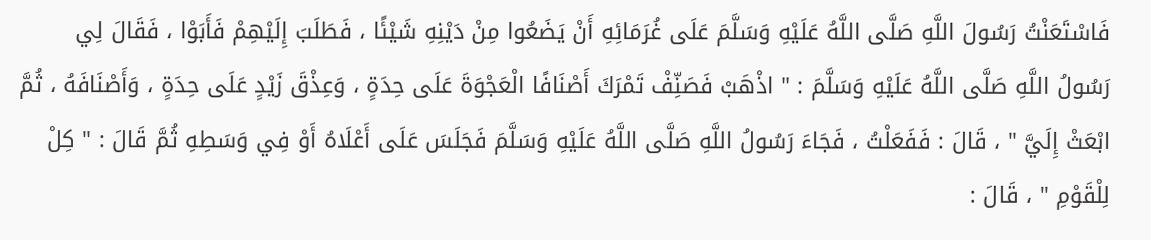فَاسْتَعَنْتُ رَسُولَ اللَّهِ صَلَّى اللَّهُ عَلَيْهِ وَسَلَّمَ عَلَى غُرَمَائِهِ أَنْ يَضَعُوا مِنْ دَيْنِهِ شَيْئًا ، فَطَلَبَ إِلَيْهِمْ فَأَبَوْا ، فَقَالَ لِي رَسُولُ اللَّهِ صَلَّى اللَّهُ عَلَيْهِ وَسَلَّمَ : " اذْهَبْ فَصَنِّفْ تَمْرَكَ أَصْنَافًا الْعَجْوَةَ عَلَى حِدَةٍ ، وَعِذْقَ زَيْدٍ عَلَى حِدَةٍ ، وَأَصْنَافَهُ ، ثُمَّ ابْعَثْ إِلَيَّ " ، قَالَ : فَفَعَلْتُ ، فَجَاءَ رَسُولُ اللَّهِ صَلَّى اللَّهُ عَلَيْهِ وَسَلَّمَ فَجَلَسَ عَلَى أَعْلَاهُ أَوْ فِي وَسَطِهِ ثُمَّ قَالَ : " كِلْ لِلْقَوْمِ " ، قَالَ :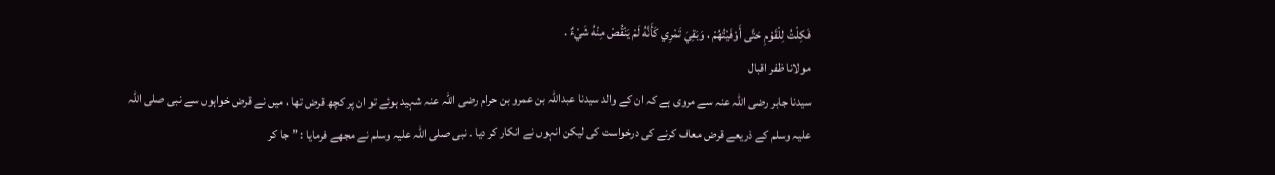فَكِلْتُ لِلْقَوْمِ حَتَّى أَوْفَيْتُهُمْ ، وَبَقِيَ تَمْرِي كَأَنَّهُ لَمْ يَنْقُصْ مِنْهُ شَيْءٌ .
مولانا ظفر اقبال
سیدنا جابر رضی اللہ عنہ سے مروی ہے کہ ان کے والد سیدنا عبداللہ بن عمرو بن حرام رضی اللہ عنہ شہید ہوئے تو ان پر کچھ قرض تھا ، میں نے قرض خواہوں سے نبی صلی اللہ علیہ وسلم کے ذریعے قرض معاف کرنے کی درخواست کی لیکن انہوں نے انکار کر دیا ۔ نبی صلی اللہ علیہ وسلم نے مجھے فرمایا : ”جا کر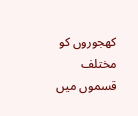کھجوروں کو مختلف قسموں میں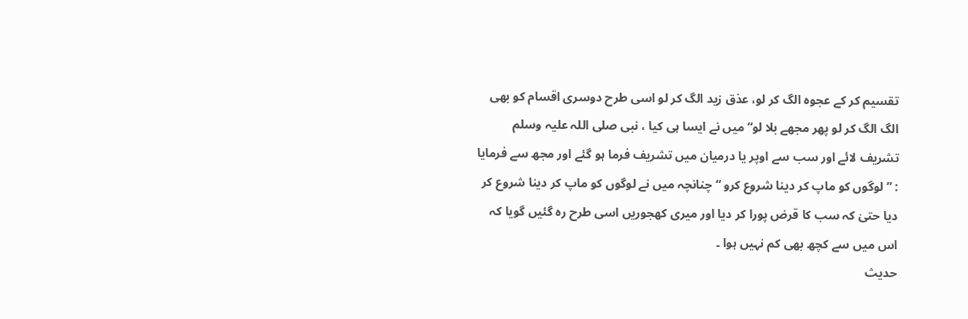تقسیم کر کے عجوہ الگ کر لو، عذق زید الگ کر لو اسی طرح دوسری اقسام کو بھی الگ الگ کر لو پھر مجھے بلا لو“ میں نے ایسا ہی کیا ، نبی صلی اللہ علیہ وسلم تشریف لائے اور سب سے اوپر یا درمیان میں تشریف فرما ہو گئے اور مجھ سے فرمایا : ”لوگوں کو ماپ کر دینا شروع کرو “ چنانچہ میں نے لوگوں کو ماپ کر دینا شروع کر دیا حتیٰ کہ سب کا قرض پورا کر دیا اور میری کھجوریں اسی طرح رہ گئیں گویا کہ اس میں سے کچھ بھی کم نہیں ہوا ۔
حدیث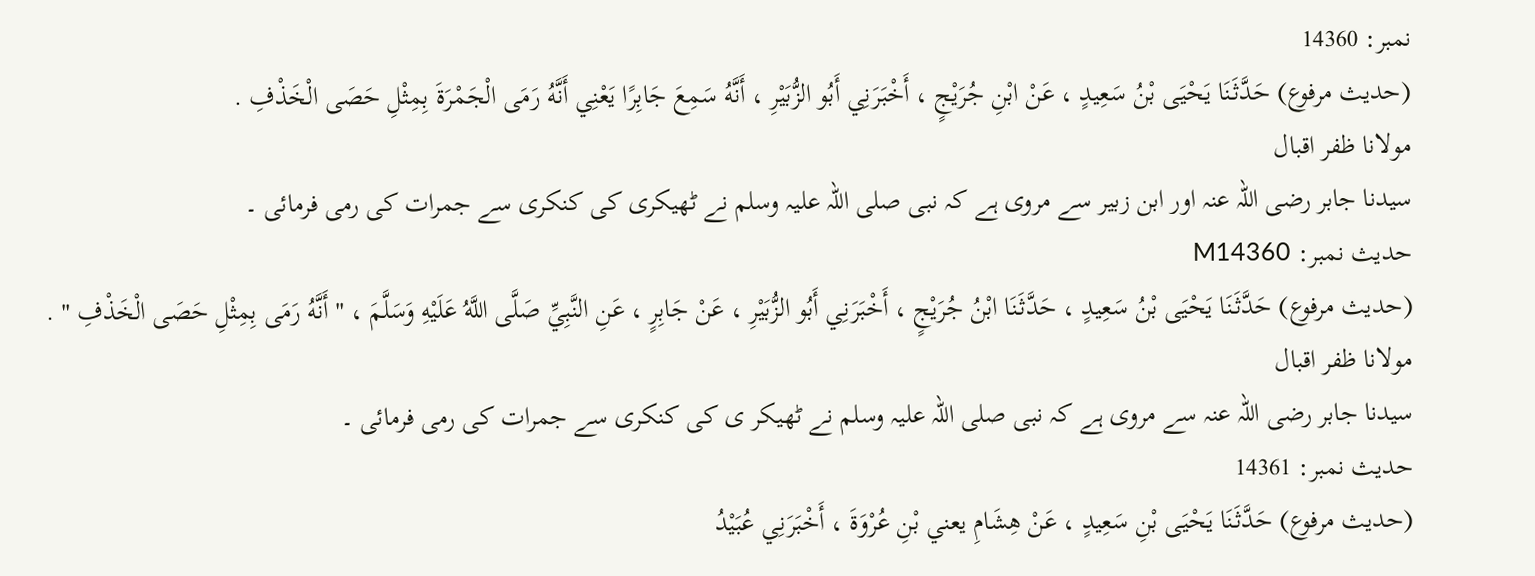نمبر: 14360
(حديث مرفوع) حَدَّثَنَا يَحْيَى بْنُ سَعِيدٍ ، عَنْ ابْنِ جُرَيْجٍ ، أَخْبَرَنِي أَبُو الزُّبَيْرِ ، أَنَّهُ سَمِعَ جَابِرًا يَعْنِي أَنَّهُ رَمَى الْجَمْرَةَ بِمِثْلِ حَصَى الْخَذْفِ .
مولانا ظفر اقبال
سیدنا جابر رضی اللہ عنہ اور ابن زبیر سے مروی ہے کہ نبی صلی اللہ علیہ وسلم نے ٹھیکری کی کنکری سے جمرات کی رمی فرمائی ۔
حدیث نمبر: M14360
(حديث مرفوع) حَدَّثَنَا يَحْيَى بْنُ سَعِيدٍ ، حَدَّثَنَا ابْنُ جُرَيْجٍ ، أَخْبَرَنِي أَبُو الزُّبَيْرِ ، عَنْ جَابِرٍ ، عَنِ النَّبِيِّ صَلَّى اللَّهُ عَلَيْهِ وَسَلَّمَ ، " أَنَّهُ رَمَى بِمِثْلِ حَصَى الْخَذْفِ " .
مولانا ظفر اقبال
سیدنا جابر رضی اللہ عنہ سے مروی ہے کہ نبی صلی اللہ علیہ وسلم نے ٹھیکر ی کی کنکری سے جمرات کی رمی فرمائی ۔
حدیث نمبر: 14361
(حديث مرفوع) حَدَّثَنَا يَحْيَى بْنِ سَعِيدٍ ، عَنْ هِشَامِ يعني بْنِ عُرْوَةَ ، أَخْبَرَنِي عُبَيْدُ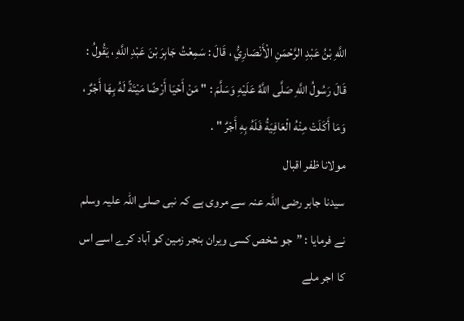اللَّهِ بْنُ عَبْدِ الرَّحْمَنِ الْأَنْصَارِيُّ ، قَالَ : سَمِعْتُ جَابِرَ بْنَ عَبْدِ اللَّهِ ، يَقُولُ : قَالَ رَسُولُ اللَّهِ صَلَّى اللَّهُ عَلَيْهِ وَسَلَّمَ : " مَنْ أَحْيَا أَرْضًا مَيْتَةً لَهُ بِهَا أَجْرٌ ، وَمَا أَكَلَتْ مِنْهُ الْعَافِيَةُ فَلَهُ بِهِ أَجْرٌ " .
مولانا ظفر اقبال
سیدنا جابر رضی اللہ عنہ سے مروی ہے کہ نبی صلی اللہ علیہ وسلم نے فرمایا : ”جو شخص کسی ویران بنجر زمین کو آباد کرے اسے اس کا اجر ملے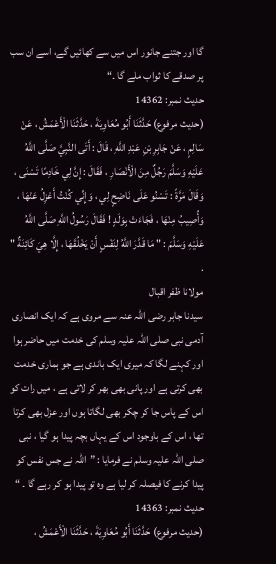گا اور جتنے جانور اس میں سے کھائیں گے، اسے ان سب پر صدقے کا ثواب ملے گا ۔“
حدیث نمبر: 14362
(حديث مرفوع) حَدَّثَنَا أَبُو مُعَاوِيَةَ ، حَدَّثَنَا الْأَعْمَشُ ، عَنْ سَالِمٍ ، عَنْ جَابِرِ بْنِ عَبْدِ اللَّهِ ، قَالَ : أَتَى النَّبِيَّ صَلَّى اللَّهُ عَلَيْهِ وَسَلَّمَ رَجُلٌ مِنَ الْأَنْصَارِ ، فَقَالَ : إِنَّ لِي خَادِمًا تَسْنَى ، وَقَالَ مَرَّةً : تَسْنُو عَلَى نَاضِحٍ لِي ، وَإِنِّي كُنْتُ أَعْزِلُ عَنْهَا ، وَأُصِيبُ مِنْهَا ، فَجَاءَتْ بِوَلَدٍ ! فَقَالَ رَسُولُ اللَّهِ صَلَّى اللَّهُ عَلَيْهِ وَسَلَّمَ : " مَا قَدَّرَ اللَّهُ لِنَفْسٍ أَنْ يَخْلُقَهَا ، إِلَّا هِيَ كَائِنَةٌ " .
مولانا ظفر اقبال
سیدنا جابر رضی اللہ عنہ سے مروی ہے کہ ایک انصاری آدمی نبی صلی اللہ علیہ وسلم کی خدمت میں حاضر ہوا اور کہنے لگا کہ میری ایک باندی ہے جو ہماری خدمت بھی کرتی ہے اور پانی بھی بھر کر لاتی ہے ، میں رات کو اس کے پاس جا کر چکر بھی لگاتا ہوں اور عزل بھی کرتا تھا ، اس کے باوجود اس کے یہاں بچہ پیدا ہو گیا ، نبی صلی اللہ علیہ وسلم نے فرمایا : ”اللہ نے جس نفس کو پیدا کرنے کا فیصلہ کر لیا ہے وہ تو پیدا ہو کر رہے گا ۔ “
حدیث نمبر: 14363
(حديث مرفوع) حَدَّثَنَا أَبُو مُعَاوِيَةَ ، حَدَّثَنَا الْأَعْمَشُ ،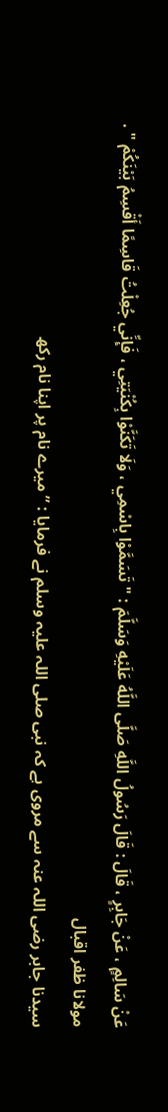عَنْ سَالِمٍ ، عَنْ جَابِرٍ ، قَالَ : قَالَ رَسُولُ اللَّهِ صَلَّى اللَّهُ عَلَيْهِ وَسَلَّمَ : " تَسَمَّوْا بِاسْمِي ، وَلَا تَكَنَّوْا بِكُنْيَتِي ، فَإِنِّي جُعِلْتُ قَاسِمًا أَقْسِمُ بَيْنَكُمْ " .
مولانا ظفر اقبال
سیدنا جابر رضی اللہ عنہ سے مروی ہے کہ نبی صلی اللہ علیہ وسلم نے فرمایا : ”میرے نام پر اپنا نام رکھ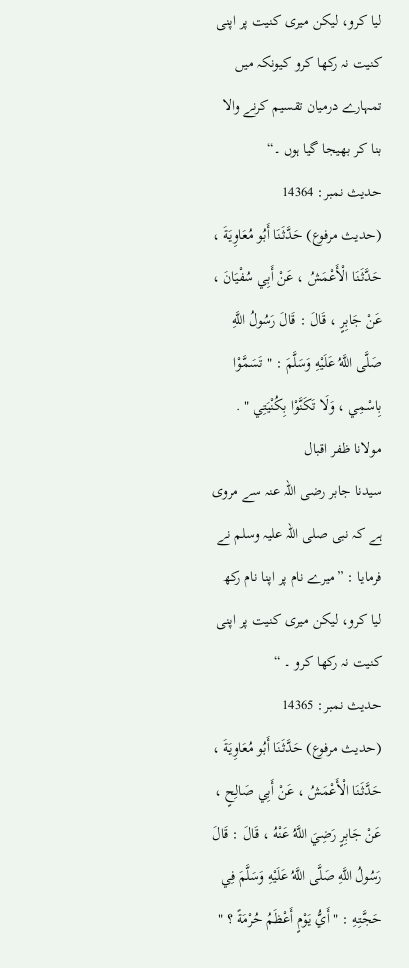لیا کرو، لیکن میری کنیت پر اپنی کنیت نہ رکھا کرو کیونکہ میں تمہارے درمیان تقسیم کرنے والا بنا کر بھیجا گیا ہوں ۔“
حدیث نمبر: 14364
(حديث مرفوع) حَدَّثَنَا أَبُو مُعَاوِيَةَ ، حَدَّثَنَا الْأَعْمَشُ ، عَنْ أَبِي سُفْيَانَ ، عَنْ جَابِرٍ ، قَالَ : قَالَ رَسُولُ اللَّهِ صَلَّى اللَّهُ عَلَيْهِ وَسَلَّمَ : " تَسَمَّوْا بِاسْمِي ، وَلَا تَكَنَّوْا بِكُنْيَتِي " .
مولانا ظفر اقبال
سیدنا جابر رضی اللہ عنہ سے مروی ہے کہ نبی صلی اللہ علیہ وسلم نے فرمایا : ”میرے نام پر اپنا نام رکھ لیا کرو، لیکن میری کنیت پر اپنی کنیت نہ رکھا کرو ۔ “
حدیث نمبر: 14365
(حديث مرفوع) حَدَّثَنَا أَبُو مُعَاوِيَةَ ، حَدَّثَنَا الْأَعْمَشُ ، عَنْ أَبِي صَالِحٍ ، عَنْ جَابِرٍ رَضِيَ اللَّهُ عَنْهُ ، قَالَ : قَالَ رَسُولُ اللَّهِ صَلَّى اللَّهُ عَلَيْهِ وَسَلَّمَ فِي حَجَّتِهِ : " أَيُّ يَوْمٍ أَعْظَمُ حُرْمَةً ؟ "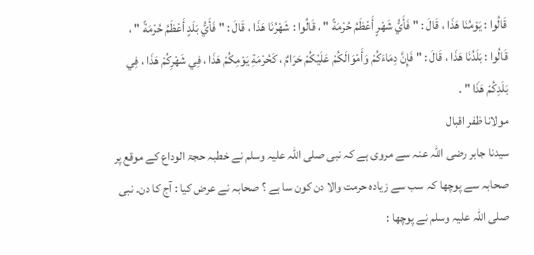قَالُوا : يَوْمُنَا هَذَا ، قَالَ : " فَأَيُّ شَهْرٍ أَعْظَمُ حُرْمَةً " ، قَالُوا : شَهْرُنَا هَذَا ، قَالَ : " فَأَيُّ بَلَدٍ أَعْظَمُ حُرْمَةً " ، قَالُوا : بَلَدُنَا هَذَا ، قَالَ : " فَإِنَّ دِمَاءَكُمْ وَأَمْوَالَكُمْ عَلَيْكُمْ حَرَامٌ ، كَحُرْمَةِ يَوْمِكُمْ هَذَا ، فِي شَهْرِكُمْ هَذَا ، فِي بَلَدِكُمْ هَذَا " .
مولانا ظفر اقبال
سیدنا جابر رضی اللہ عنہ سے مروی ہے کہ نبی صلی اللہ علیہ وسلم نے خطبہ حجۃ الوداع کے موقع پر صحابہ سے پوچھا کہ سب سے زیادہ حرمت والا دن کون سا ہے ؟ صحابہ نے عرض کیا : آج کا دن۔ نبی صلی اللہ علیہ وسلم نے پوچھا :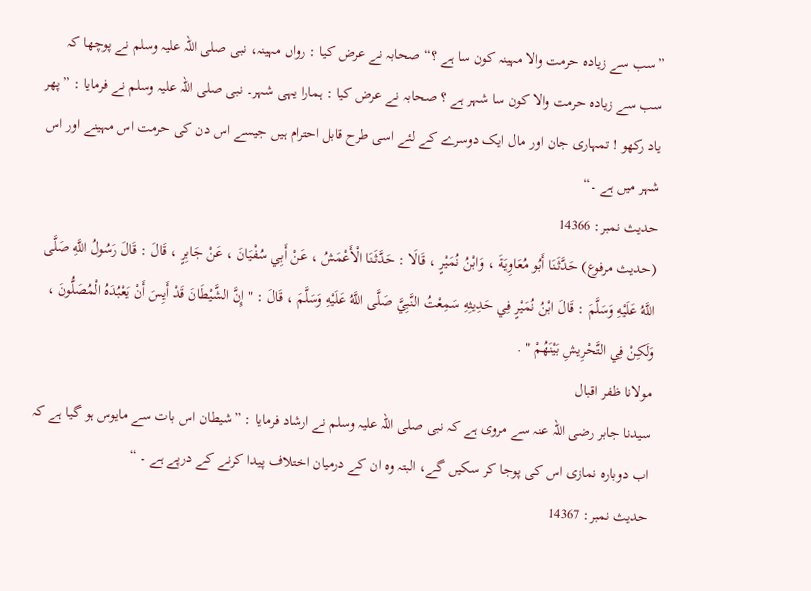”سب سے زیادہ حرمت والا مہینہ کون سا ہے ؟“ صحابہ نے عرض کیا : رواں مہینہ، نبی صلی اللہ علیہ وسلم نے پوچھا کہ سب سے زیادہ حرمت والا کون سا شہر ہے ؟ صحابہ نے عرض کیا : ہمارا یہی شہر۔ نبی صلی اللہ علیہ وسلم نے فرمایا : ”پھر یاد رکھو ! تمہاری جان اور مال ایک دوسرے کے لئے اسی طرح قابل احترام ہیں جیسے اس دن کی حرمت اس مہینے اور اس شہر میں ہے ۔“
حدیث نمبر: 14366
(حديث مرفوع) حَدَّثَنَا أَبُو مُعَاوِيَةَ ، وَابْنُ نُمَيْرٍ ، قَالَا : حَدَّثَنَا الْأَعْمَشُ ، عَنْ أَبِي سُفْيَانَ ، عَنْ جَابِرٍ ، قَالَ : قَالَ رَسُولُ اللَّهِ صَلَّى اللَّهُ عَلَيْهِ وَسَلَّمَ : قَالَ ابْنُ نُمَيْرٍ فِي حَدِيثِهِ سَمِعْتُ النَّبِيَّ صَلَّى اللَّهُ عَلَيْهِ وَسَلَّمَ ، قَالَ : " إِنَّ الشَّيْطَانَ قَدْ أَيِسَ أَنْ يَعْبُدَهُ الْمُصَلُّونَ ، وَلَكِنْ فِي التَّحْرِيشِ بَيْنَهُمْ " .
مولانا ظفر اقبال
سیدنا جابر رضی اللہ عنہ سے مروی ہے کہ نبی صلی اللہ علیہ وسلم نے ارشاد فرمایا : ”شیطان اس بات سے مایوس ہو گیا ہے کہ اب دوبارہ نمازی اس کی پوجا کر سکیں گے، البتہ وہ ان کے درمیان اختلاف پیدا کرنے کے درپے ہے ۔ “
حدیث نمبر: 14367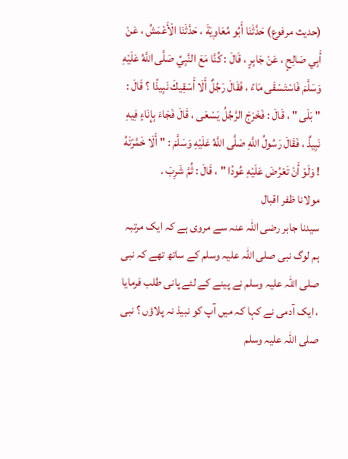(حديث مرفوع) حَدَّثَنَا أَبُو مُعَاوِيَةَ ، حَدَّثَنَا الْأَعْمَشُ ، عَنْ أَبِي صَالِحٍ ، عَنْ جَابِرٍ ، قَالَ : كُنَّا مَعَ النَّبِيِّ صَلَّى اللَّهُ عَلَيْهِ وَسَلَّمَ فَاسْتَسْقَى مَاءً ، فَقَالَ رَجُلٌ أَلَا أَسْقِيكَ نَبِيذًا ؟ قَالَ : " بَلَى " ، قَالَ : فَخَرَجَ الرَّجُلُ يَسْعَى ، قَالَ فَجَاءَ بِإِنَاءٍ فِيهِ نَبِيذٌ ، فَقَالَ رَسُولُ اللَّهِ صَلَّى اللَّهُ عَلَيْهِ وَسَلَّمَ : " أَلَا خَمَّرْتَهُ ! وَلَوْ أَنْ تَعْرُضَ عَلَيْهِ عُودًا " ، قَالَ : ثُمَّ شَرِبَ .
مولانا ظفر اقبال
سیدنا جابر رضی اللہ عنہ سے مروی ہے کہ ایک مرتبہ ہم لوگ نبی صلی اللہ علیہ وسلم کے ساتھ تھے کہ نبی صلی اللہ علیہ وسلم نے پینے کے لئے پانی طلب فرمایا ، ایک آدمی نے کہا کہ میں آپ کو نبیذ نہ پلاؤں ؟ نبی صلی اللہ علیہ وسلم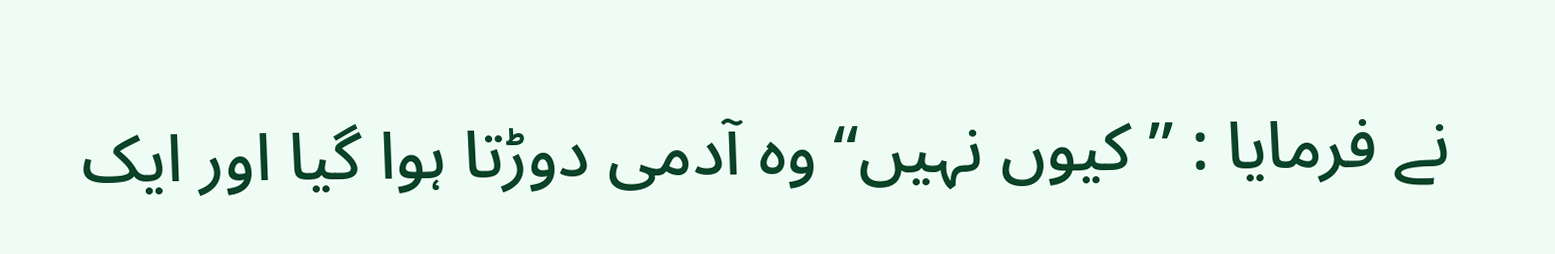نے فرمایا : ”کیوں نہیں“ وہ آدمی دوڑتا ہوا گیا اور ایک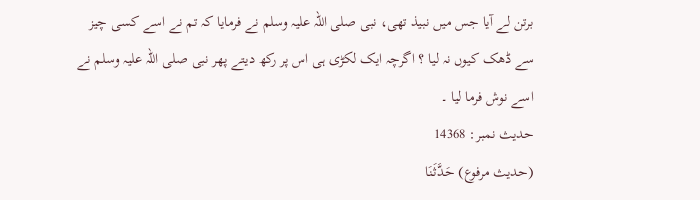برتن لے آیا جس میں نبیذ تھی، نبی صلی اللہ علیہ وسلم نے فرمایا کہ تم نے اسے کسی چیز سے ڈھک کیوں نہ لیا ؟ اگرچہ ایک لکڑی ہی اس پر رکھ دیتے پھر نبی صلی اللہ علیہ وسلم نے اسے نوش فرما لیا ۔
حدیث نمبر: 14368
(حديث مرفوع) حَدَّثَنَا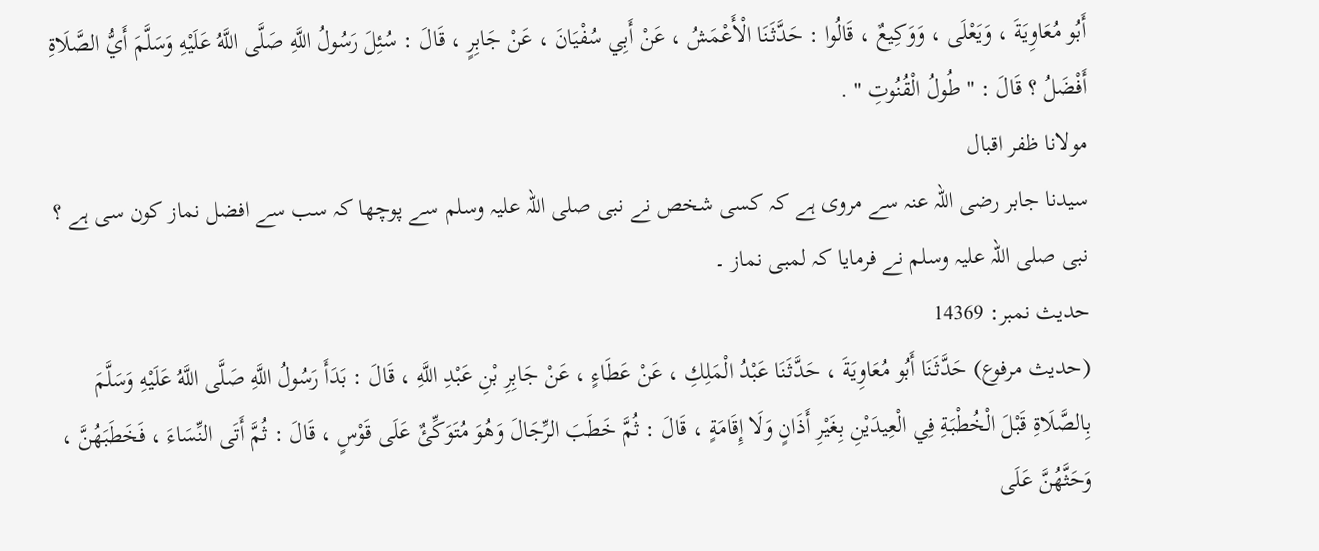أَبُو مُعَاوِيَةَ ، وَيَعْلَى ، وَوَكِيعٌ ، قَالُوا : حَدَّثَنَا الْأَعْمَشُ ، عَنْ أَبِي سُفْيَانَ ، عَنْ جَابِرٍ ، قَالَ : سُئِلَ رَسُولُ اللَّهِ صَلَّى اللَّهُ عَلَيْهِ وَسَلَّمَ أَيُّ الصَّلَاةِ أَفْضَلُ ؟ قَالَ : " طُولُ الْقُنُوتِ " .
مولانا ظفر اقبال
سیدنا جابر رضی اللہ عنہ سے مروی ہے کہ کسی شخص نے نبی صلی اللہ علیہ وسلم سے پوچھا کہ سب سے افضل نماز کون سی ہے ؟ نبی صلی اللہ علیہ وسلم نے فرمایا کہ لمبی نماز ۔
حدیث نمبر: 14369
(حديث مرفوع) حَدَّثَنَا أَبُو مُعَاوِيَةَ ، حَدَّثَنَا عَبْدُ الْمَلِكِ ، عَنْ عَطَاءٍ ، عَنْ جَابِرِ بْنِ عَبْدِ اللَّهِ ، قَالَ : بَدَأَ رَسُولُ اللَّهِ صَلَّى اللَّهُ عَلَيْهِ وَسَلَّمَ بِالصَّلَاةِ قَبْلَ الْخُطْبَةِ فِي الْعِيدَيْنِ بِغَيْرِ أَذَانٍ وَلَا إِقَامَةٍ ، قَالَ : ثُمَّ خَطَبَ الرِّجَالَ وَهُوَ مُتَوَكِّئٌ عَلَى قَوْسٍ ، قَالَ : ثُمَّ أَتَى النِّسَاءَ ، فَخَطَبَهُنَّ ، وَحَثَّهُنَّ عَلَى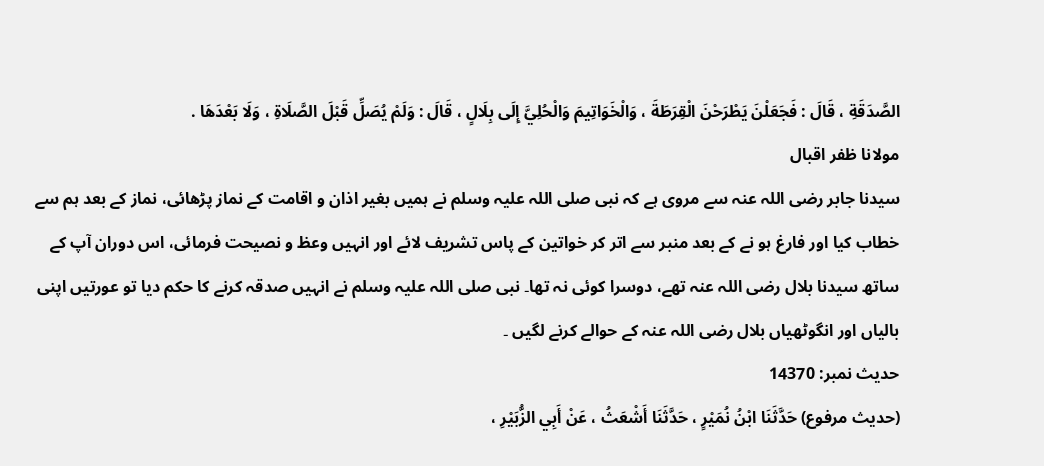الصَّدَقَةِ ، قَالَ : فَجَعَلْنَ يَطْرَحْنَ الْقِرَطَةَ ، وَالْخَوَاتِيمَ وَالْحُلِيَّ إِلَى بِلَالٍ ، قَالَ : وَلَمْ يُصَلِّ قَبْلَ الصَّلَاةِ ، وَلَا بَعْدَهَا .
مولانا ظفر اقبال
سیدنا جابر رضی اللہ عنہ سے مروی ہے کہ نبی صلی اللہ علیہ وسلم نے ہمیں بغیر اذان و اقامت کے نماز پڑھائی، نماز کے بعد ہم سے خطاب کیا اور فارغ ہو نے کے بعد منبر سے اتر کر خواتین کے پاس تشریف لائے اور انہیں وعظ و نصیحت فرمائی، اس دوران آپ کے ساتھ سیدنا بلال رضی اللہ عنہ تھے، دوسرا کوئی نہ تھا۔ نبی صلی اللہ علیہ وسلم نے انہیں صدقہ کرنے کا حکم دیا تو عورتیں اپنی بالیاں اور انگوٹھیاں بلال رضی اللہ عنہ کے حوالے کرنے لگیں ۔
حدیث نمبر: 14370
(حديث مرفوع) حَدَّثَنَا ابْنُ نُمَيْرٍ ، حَدَّثَنَا أَشْعَثُ ، عَنْ أَبِي الزُّبَيْرِ ،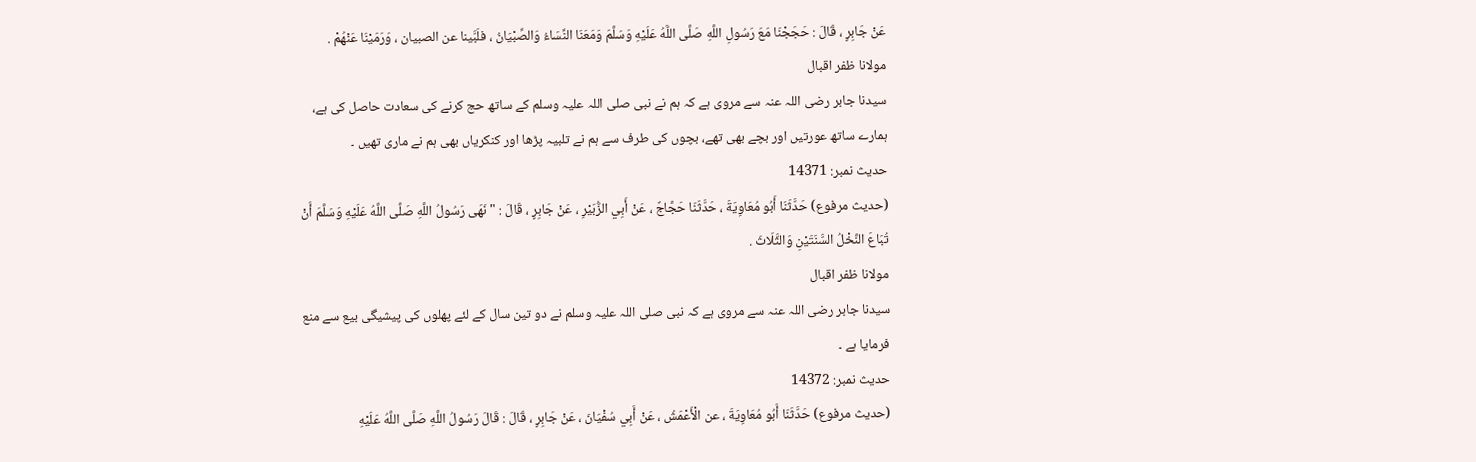عَنْ جَابِرٍ ، قَالَ : حَجَجْنَا مَعَ رَسُولِ اللَّهِ صَلَّى اللَّهُ عَلَيْهِ وَسَلَّمَ وَمَعَنَا النِّسَاءُ وَالصِّبْيَانُ ، فلَبَّينا عن الصبيان ، وَرَمَيْنَا عَنْهُمْ .
مولانا ظفر اقبال
سیدنا جابر رضی اللہ عنہ سے مروی ہے کہ ہم نے نبی صلی اللہ علیہ وسلم کے ساتھ حج کرنے کی سعادت حاصل کی ہے، ہمارے ساتھ عورتیں اور بچے بھی تھے، بچوں کی طرف سے ہم نے تلبیہ پڑھا اور کنکریاں بھی ہم نے ماری تھیں ۔
حدیث نمبر: 14371
(حديث مرفوع) حَدَّثَنَا أَبُو مُعَاوِيَةَ ، حَدَّثَنَا حَجَّاجٌ ، عَنْ أَبِي الزُّبَيْرِ ، عَنْ جَابِرٍ ، قَالَ : " نَهَى رَسُولُ اللَّهِ صَلَّى اللَّهُ عَلَيْهِ وَسَلَّمَ أَنْ تُبَاعَ النَّخْلُ السَّنَتَيْنِ وَالثَّلَاثَ .
مولانا ظفر اقبال
سیدنا جابر رضی اللہ عنہ سے مروی ہے کہ نبی صلی اللہ علیہ وسلم نے دو تین سال کے لئے پھلوں کی پیشیگی بیع سے منع فرمایا ہے ۔
حدیث نمبر: 14372
(حديث مرفوع) حَدَّثَنَا أَبُو مُعَاوِيَةَ ، عن الْأَعْمَشُ ، عَنْ أَبِي سُفْيَانَ ، عَنْ جَابِرٍ ، قَالَ : قَالَ رَسُولُ اللَّهِ صَلَّى اللَّهُ عَلَيْهِ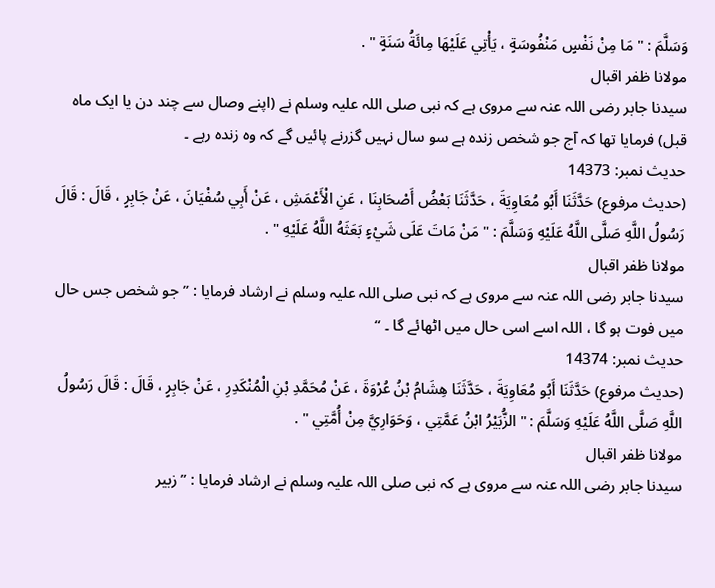وَسَلَّمَ : " مَا مِنْ نَفْسٍ مَنْفُوسَةٍ ، يَأْتِي عَلَيْهَا مِائَةُ سَنَةٍ " .
مولانا ظفر اقبال
سیدنا جابر رضی اللہ عنہ سے مروی ہے کہ نبی صلی اللہ علیہ وسلم نے (اپنے وصال سے چند دن یا ایک ماہ قبل) فرمایا تھا کہ آج جو شخص زندہ ہے سو سال نہیں گزرنے پائیں گے کہ وہ زندہ رہے ۔
حدیث نمبر: 14373
(حديث مرفوع) حَدَّثَنَا أَبُو مُعَاوِيَةَ ، حَدَّثَنَا بَعْضُ أَصْحَابِنَا ، عَنِ الْأَعْمَشِ ، عَنْ أَبِي سُفْيَانَ ، عَنْ جَابِرٍ ، قَالَ : قَالَ رَسُولُ اللَّهِ صَلَّى اللَّهُ عَلَيْهِ وَسَلَّمَ : " مَنْ مَاتَ عَلَى شَيْءٍ بَعَثَهُ اللَّهُ عَلَيْهِ " .
مولانا ظفر اقبال
سیدنا جابر رضی اللہ عنہ سے مروی ہے کہ نبی صلی اللہ علیہ وسلم نے ارشاد فرمایا : ”جو شخص جس حال میں فوت ہو گا ، اللہ اسے اسی حال میں اٹھائے گا ۔ “
حدیث نمبر: 14374
(حديث مرفوع) حَدَّثَنَا أَبُو مُعَاوِيَةَ ، حَدَّثَنَا هِشَامُ بْنُ عُرْوَةَ ، عَنْ مُحَمَّدِ بْنِ الْمُنْكَدِرِ ، عَنْ جَابِرٍ ، قَالَ : قَالَ رَسُولُ اللَّهِ صَلَّى اللَّهُ عَلَيْهِ وَسَلَّمَ : " الزُّبَيْرُ ابْنُ عَمَّتِي ، وَحَوَارِيَّ مِنْ أُمَّتِي " .
مولانا ظفر اقبال
سیدنا جابر رضی اللہ عنہ سے مروی ہے کہ نبی صلی اللہ علیہ وسلم نے ارشاد فرمایا : ”زبیر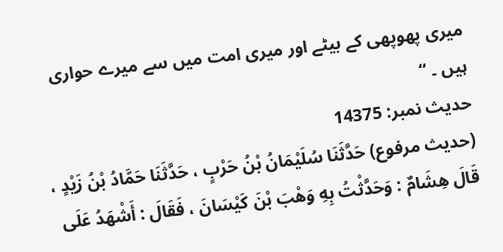میری پھوپھی کے بیٹے اور میری امت میں سے میرے حواری ہیں ۔ “
حدیث نمبر: 14375
(حديث مرفوع) حَدَّثَنَا سُلَيْمَانُ بْنُ حَرْبٍ ، حَدَّثَنَا حَمَّادُ بْنُ زَيْدٍ ، قَالَ هِشَامٌ : وَحَدَّثْتُ بِهِ وَهْبَ بْنَ كَيْسَانَ ، فَقَالَ : أَشْهَدُ عَلَى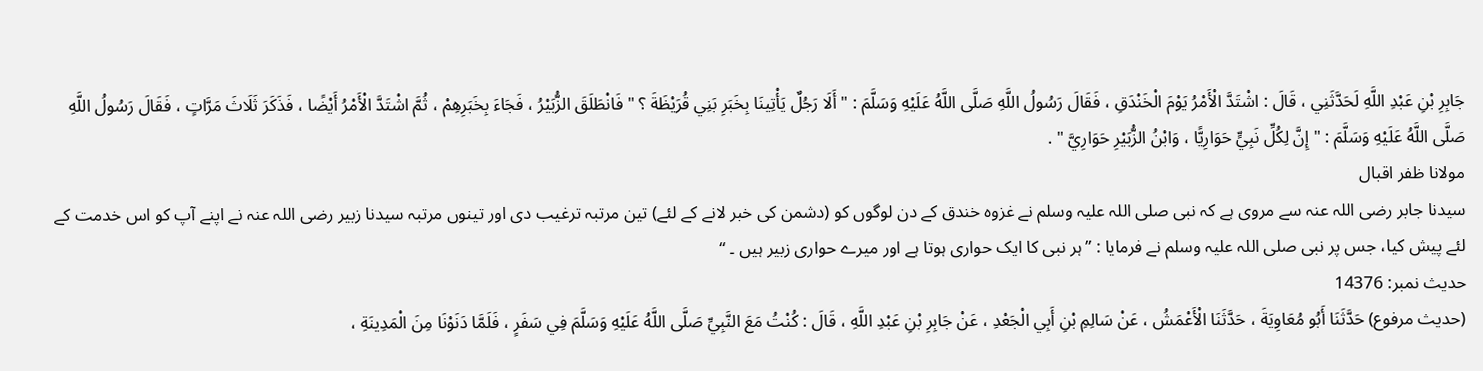جَابِرِ بْنِ عَبْدِ اللَّهِ لَحَدَّثَنِي ، قَالَ : اشْتَدَّ الْأَمْرُ يَوْمَ الْخَنْدَقِ ، فَقَالَ رَسُولُ اللَّهِ صَلَّى اللَّهُ عَلَيْهِ وَسَلَّمَ : " أَلَا رَجُلٌ يَأْتِينَا بِخَبَرِ بَنِي قُرَيْظَةَ ؟ " فَانْطَلَقَ الزُّبَيْرُ ، فَجَاءَ بِخَبَرِهِمْ ، ثُمَّ اشْتَدَّ الْأَمْرُ أَيْضًا ، فَذَكَرَ ثَلَاثَ مَرَّاتٍ ، فَقَالَ رَسُولُ اللَّهِ صَلَّى اللَّهُ عَلَيْهِ وَسَلَّمَ : " إِنَّ لِكُلِّ نَبِيٍّ حَوَارِيًّا ، وَابْنُ الزُّبَيْرِ حَوَارِيَّ " .
مولانا ظفر اقبال
سیدنا جابر رضی اللہ عنہ سے مروی ہے کہ نبی صلی اللہ علیہ وسلم نے غزوہ خندق کے دن لوگوں کو (دشمن کی خبر لانے کے لئے) تین مرتبہ ترغیب دی اور تینوں مرتبہ سیدنا زبیر رضی اللہ عنہ نے اپنے آپ کو اس خدمت کے لئے پیش کیا، جس پر نبی صلی اللہ علیہ وسلم نے فرمایا : ”ہر نبی کا ایک حواری ہوتا ہے اور میرے حواری زبیر ہیں ۔ “
حدیث نمبر: 14376
(حديث مرفوع) حَدَّثَنَا أَبُو مُعَاوِيَةَ ، حَدَّثَنَا الْأَعْمَشُ ، عَنْ سَالِمِ بْنِ أَبِي الْجَعْدِ ، عَنْ جَابِرِ بْنِ عَبْدِ اللَّهِ ، قَالَ : كُنْتُ مَعَ النَّبِيِّ صَلَّى اللَّهُ عَلَيْهِ وَسَلَّمَ فِي سَفَرٍ ، فَلَمَّا دَنَوْنَا مِنَ الْمَدِينَةِ ،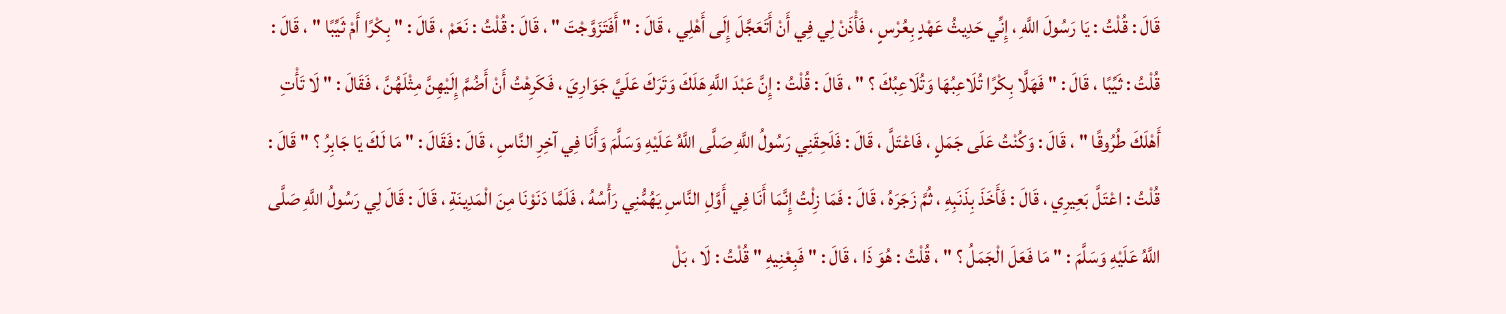قَالَ : قُلْتُ : يَا رَسُولَ اللَّهِ ، إِنِّي حَدِيثُ عَهْدٍ بِعُرْسٍ ، فَأْذَنْ لِي فِي أَنْ أَتَعَجَّلَ إِلَى أَهْلِي ، قَالَ : " أَفَتَزَوَّجْتَ " ، قَالَ : قُلْتُ : نَعَمْ ، قَالَ : " بِكْرًا أَمْ ثَيِّبًا " ، قَالَ : قُلْتُ : ثَيِّبًا ، قَالَ : " فَهَلَّا بِكْرًا تُلَاعِبُهَا وَتُلَاعِبُكَ ؟ " ، قَالَ : قُلْتُ : إِنَّ عَبْدَ اللَّهِ هَلَكَ وَتَرَكَ عَلَيَّ جَوَارِيَ ، فَكَرِهْتُ أَنْ أَضُمَّ إِلَيْهِنَّ مِثْلَهُنَّ ، فَقَالَ : " لَا تَأْتِ أَهْلَكَ طُرُوقًا " ، قَالَ : وَكُنْتُ عَلَى جَمَلٍ ، فَاعْتَلَّ ، قَالَ : فَلَحِقَنِي رَسُولُ اللَّهِ صَلَّى اللَّهُ عَلَيْهِ وَسَلَّمَ وَأَنَا فِي آخِرِ النَّاسِ ، قَالَ : فَقَالَ : " مَا لَكَ يَا جَابِرُ ؟ " قَالَ : قُلْتُ : اعْتَلَّ بَعِيرِي ، قَالَ : فَأَخَذَ بِذَنَبِهِ ، ثُمَّ زَجَرَهُ ، قَالَ : فَمَا زِلْتُ إِنَّمَا أَنَا فِي أَوَّلِ النَّاسِ يَهُمُّنِي رَأْسُهُ ، فَلَمَّا دَنَوْنَا مِنَ الْمَدِينَةِ ، قَالَ : قَالَ لِي رَسُولُ اللَّهِ صَلَّى اللَّهُ عَلَيْهِ وَسَلَّمَ : " مَا فَعَلَ الْجَمَلُ ؟ " ، قُلْتُ : هُوَ ذَا ، قَالَ : " فَبِعْنِيهِ " قُلْتُ : لَا ، بَلْ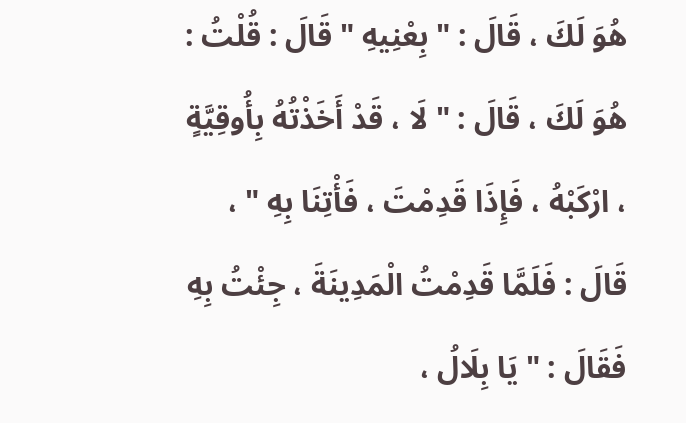هُوَ لَكَ ، قَالَ : " بِعْنِيهِ " قَالَ : قُلْتُ : هُوَ لَكَ ، قَالَ : " لَا ، قَدْ أَخَذْتُهُ بِأُوقِيَّةٍ ، ارْكَبْهُ ، فَإِذَا قَدِمْتَ ، فَأْتِنَا بِهِ " ، قَالَ : فَلَمَّا قَدِمْتُ الْمَدِينَةَ ، جِئْتُ بِهِ فَقَالَ : " يَا بِلَالُ ،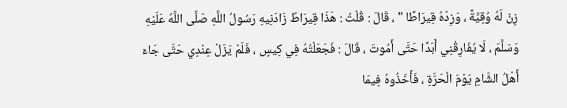زِنْ لَهُ وُقِيَّةً ، وَزِدْهُ قِيرَاطًا " ، قَالَ : قُلْتُ : هَذَا قِيرَاطٌ زَادَنِيهِ رَسُولُ اللَّهِ صَلَّى اللَّهُ عَلَيْهِ وَسَلَّمَ ، لَا يُفَارِقُنِي أَبَدًا حَتَّى أَمُوتَ ، قَالَ : فَجَعَلْتُهُ فِي كِيسٍ ، فَلَمْ يَزَلْ عِنْدِي حَتَّى جَاءَ أَهْلُ الشَّامِ يَوْمَ الْحَرَّةِ ، فَأَخَذُوهُ فِيمَا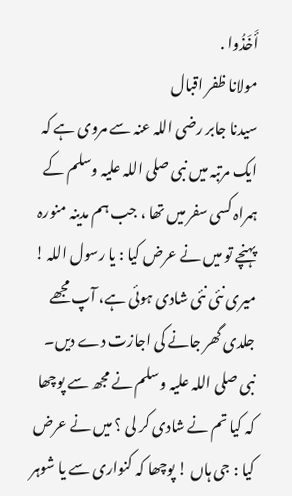أَخَذُوا .
مولانا ظفر اقبال
سیدنا جابر رضی اللہ عنہ سے مروی ہے کہ ایک مرتبہ میں نبی صلی اللہ علیہ وسلم کے ہمراہ کسی سفر میں تھا ، جب ہم مدینہ منورہ پہنچے تو میں نے عرض کیا : یا رسول اللہ ! میری نئی نئی شادی ہوئی ہے، آپ مجھے جلدی گھر جانے کی اجازت دے دیں۔ نبی صلی اللہ علیہ وسلم نے مجھ سے پوچھا کہ کیا تم نے شادی کر لی ؟ میں نے عرض کیا : جی ہاں ! پوچھا کہ کنواری سے یا شوہر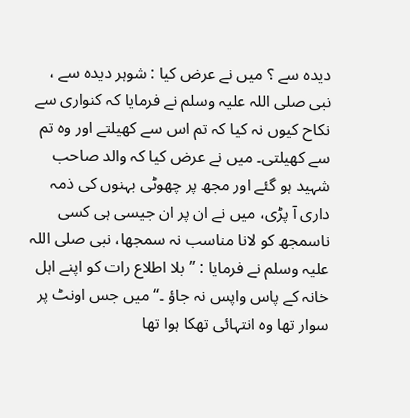دیدہ سے ؟ میں نے عرض کیا : شوہر دیدہ سے ، نبی صلی اللہ علیہ وسلم نے فرمایا کہ کنواری سے نکاح کیوں نہ کیا کہ تم اس سے کھیلتے اور وہ تم سے کھیلتی۔ میں نے عرض کیا کہ والد صاحب شہید ہو گئے اور مجھ پر چھوٹی بہنوں کی ذمہ داری آ پڑی، میں نے ان پر ان جیسی ہی کسی ناسمجھ کو لانا مناسب نہ سمجھا، نبی صلی اللہ علیہ وسلم نے فرمایا : ”بلا اطلاع رات کو اپنے اہل خانہ کے پاس واپس نہ جاؤ ۔“ میں جس اونٹ پر سوار تھا وہ انتہائی تھکا ہوا تھا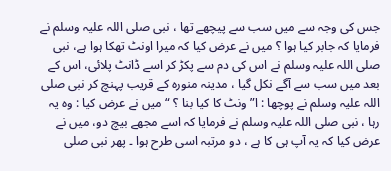جس کی وجہ سے میں سب سے پیچھے تھا ، نبی صلی اللہ علیہ وسلم نے فرمایا کہ جابر کیا ہوا ؟ میں نے عرض کیا کہ میرا اونٹ تھکا ہوا ہے، نبی صلی اللہ علیہ وسلم نے اس کی دم سے پکڑ کر اسے ڈانٹ پلائی، اس کے بعد میں سب سے آگے نکل گیا ، مدینہ منورہ کے قریب پہنچ کر نبی صلی اللہ علیہ وسلم نے پوچھا : ا”ونٹ کا کیا بنا ؟ “ میں نے عرض کیا : وہ یہ رہا ، نبی صلی اللہ علیہ وسلم نے فرمایا کہ اسے مجھے بیچ دو، میں نے عرض کیا کہ یہ آپ ہی کا ہے ، دو مرتبہ اسی طرح ہوا ۔ پھر نبی صلی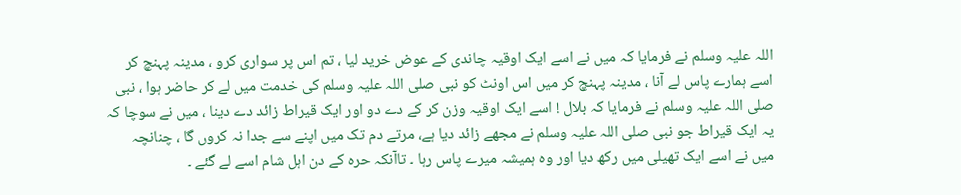اللہ علیہ وسلم نے فرمایا کہ میں نے اسے ایک اوقیہ چاندی کے عوض خرید لیا ، تم اس پر سواری کرو ، مدینہ پہنچ کر اسے ہمارے پاس لے آنا ، مدینہ پہنچ کر میں اس اونٹ کو نبی صلی اللہ علیہ وسلم کی خدمت میں لے کر حاضر ہوا ، نبی صلی اللہ علیہ وسلم نے فرمایا کہ بلال ! اسے ایک اوقیہ وزن کر کے دے دو اور ایک قیراط زائد دے دینا ، میں نے سوچا کہ یہ ایک قیراط جو نبی صلی اللہ علیہ وسلم نے مجھے زائد دیا ہے، مرتے دم تک میں اپنے سے جدا نہ کروں گا ، چنانچہ میں نے اسے ایک تھیلی میں رکھ دیا اور وہ ہمیشہ میرے پاس رہا ۔ تاآنکہ حرہ کے دن اہل شام اسے لے گئے ۔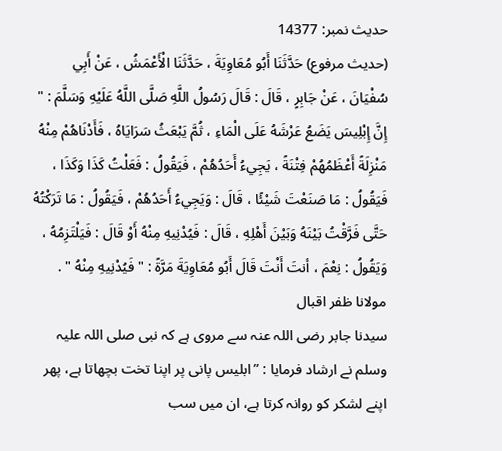حدیث نمبر: 14377
(حديث مرفوع) حَدَّثَنَا أَبُو مُعَاوِيَةَ ، حَدَّثَنَا الْأَعْمَشُ ، عَنْ أَبِي سُفْيَانَ ، عَنْ جَابِرٍ ، قَالَ : قَالَ رَسُولُ اللَّهِ صَلَّى اللَّهُ عَلَيْهِ وَسَلَّمَ : " إِنَّ إِبْلِيسَ يَضَعُ عَرْشَهُ عَلَى الْمَاءِ ، ثُمَّ يَبْعَثُ سَرَايَاهُ ، فَأَدْنَاهُمْ مِنْهُ مَنْزِلَةً أَعْظَمُهُمْ فِتْنَةً ، يَجِيءُ أَحَدُهُمْ ، فَيَقُولُ : فَعَلْتُ كَذَا وَكَذَا ، فَيَقُولُ : مَا صَنَعْتَ شَيْئًا ، قَالَ : وَيَجِيءُ أَحَدُهُمْ ، فَيَقُولُ : مَا تَرَكْتُهُ حَتَّى فَرَّقْتُ بَيْنَهُ وَبَيْنَ أَهْلِهِ ، قَالَ : فَيُدْنِيهِ مِنْهُ أَوْ قَالَ : فَيَلْتَزِمُهُ ، وَيَقُولُ : نِعْمَ ، أنتَ أَنْتَ قَالَ أَبُو مُعَاوِيَةَ مَرَّةً : " فَيُدْنِيهِ مِنْهُ " .
مولانا ظفر اقبال
سیدنا جابر رضی اللہ عنہ سے مروی ہے کہ نبی صلی اللہ علیہ وسلم نے ارشاد فرمایا : ”ابلیس پانی پر اپنا تخت بچھاتا ہے، پھر اپنے لشکر کو روانہ کرتا ہے، ان میں سب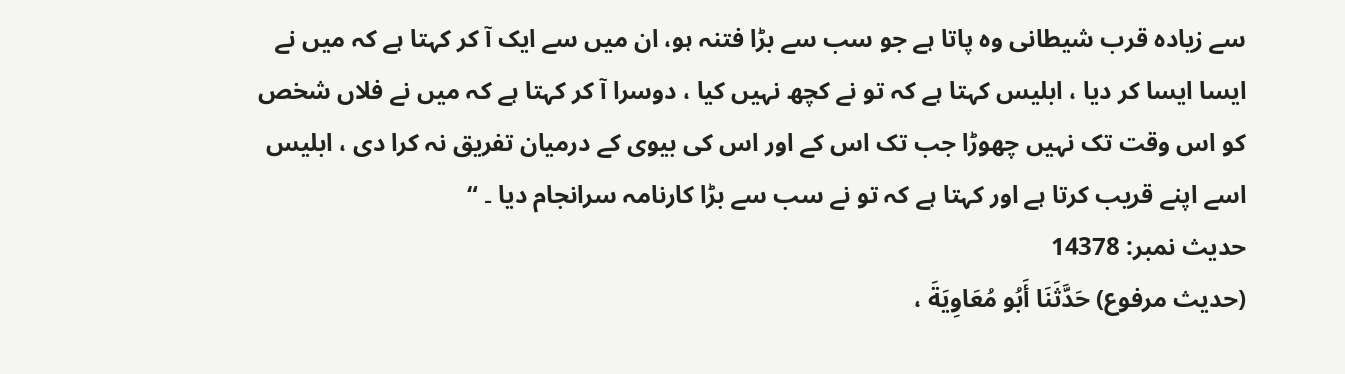سے زیادہ قرب شیطانی وہ پاتا ہے جو سب سے بڑا فتنہ ہو، ان میں سے ایک آ کر کہتا ہے کہ میں نے ایسا ایسا کر دیا ، ابلیس کہتا ہے کہ تو نے کچھ نہیں کیا ، دوسرا آ کر کہتا ہے کہ میں نے فلاں شخص کو اس وقت تک نہیں چھوڑا جب تک اس کے اور اس کی بیوی کے درمیان تفریق نہ کرا دی ، ابلیس اسے اپنے قریب کرتا ہے اور کہتا ہے کہ تو نے سب سے بڑا کارنامہ سرانجام دیا ۔ “
حدیث نمبر: 14378
(حديث مرفوع) حَدَّثَنَا أَبُو مُعَاوِيَةَ ،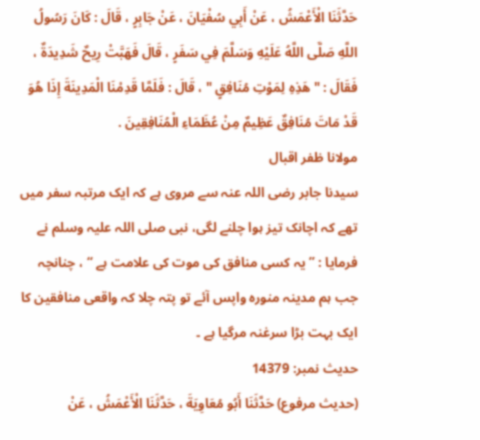حَدَّثَنَا الْأَعْمَشُ ، عَنْ أَبِي سُفْيَانَ ، عَنْ جَابِرٍ ، قَالَ : كَانَ رَسُولُ اللَّهِ صَلَّى اللَّهُ عَلَيْهِ وَسَلَّمَ فِي سَفَرٍ ، قَالَ فَهَبَّتْ رِيحٌ شَدِيدَةٌ ، فَقَالَ : " هَذِهِ لِمَوْتِ مُنَافِقٍ " ، قَالَ : فَلَمَّا قَدِمْنَا الْمَدِينَةَ إِذَا هُوَ قَدْ مَاتَ مُنَافِقٌ عَظِيمٌ مِنْ عُظَمَاءِ الْمُنَافِقِينَ .
مولانا ظفر اقبال
سیدنا جابر رضی اللہ عنہ سے مروی ہے کہ ایک مرتبہ سفر میں تھے کہ اچانک تیز ہوا چلنے لگی، نبی صلی اللہ علیہ وسلم نے فرمایا : ”یہ کسی منافق کی موت کی علامت ہے “ ، چنانچہ جب ہم مدینہ منورہ واپس آئے تو پتہ چلا کہ واقعی منافقین کا ایک بہت بڑا سرغنہ مرگیا ہے ۔
حدیث نمبر: 14379
(حديث مرفوع) حَدَّثَنَا أَبُو مُعَاوِيَةَ ، حَدَّثَنَا الْأَعْمَشُ ، عَنْ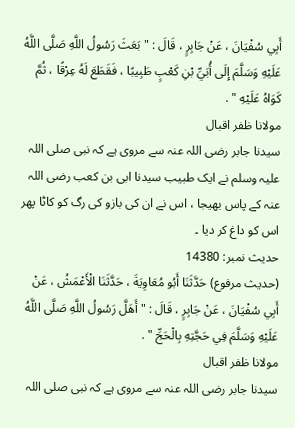أَبِي سُفْيَانَ ، عَنْ جَابِرٍ ، قَالَ : " بَعَثَ رَسُولُ اللَّهِ صَلَّى اللَّهُ عَلَيْهِ وَسَلَّمَ إِلَى أُبَيِّ بْنِ كَعْبٍ طَبِيبًا ، فَقَطَعَ لَهُ عِرْقًا ، ثُمَّ كَوَاهُ عَلَيْهِ " .
مولانا ظفر اقبال
سیدنا جابر رضی اللہ عنہ سے مروی ہے کہ نبی صلی اللہ علیہ وسلم نے ایک طبیب سیدنا ابی بن کعب رضی اللہ عنہ کے پاس بھیجا ، اس نے ان کی بازو کی رگ کو کاٹا پھر اس کو داغ کر دیا ۔
حدیث نمبر: 14380
(حديث مرفوع) حَدَّثَنَا أَبُو مُعَاوِيَةَ ، حَدَّثَنَا الْأَعْمَشُ ، عَنْ أَبِي سُفْيَانَ ، عَنْ جَابِرٍ ، قَالَ : " أَهَلَّ رَسُولُ اللَّهِ صَلَّى اللَّهُ عَلَيْهِ وَسَلَّمَ فِي حَجَّتِهِ بِالْحَجِّ " .
مولانا ظفر اقبال
سیدنا جابر رضی اللہ عنہ سے مروی ہے کہ نبی صلی اللہ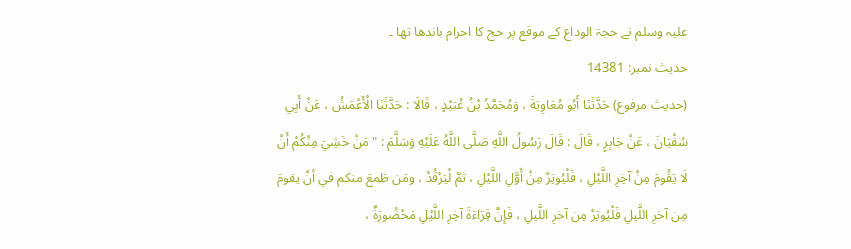علیہ وسلم نے حجۃ الوداع کے موقع پر حج کا احرام باندھا تھا ۔
حدیث نمبر: 14381
(حديث مرفوع) حَدَّثَنَا أَبُو مُعَاوِيَةَ ، وَمُحَمَّدُ بْنُ عُبَيْدٍ ، قَالَا : حَدَّثَنَا الْأَعْمَشُ ، عَنْ أَبِي سُفْيَانَ ، عَنْ جَابِرٍ ، قَالَ : قَالَ رَسُولُ اللَّهِ صَلَّى اللَّهُ عَلَيْهِ وَسَلَّمَ : " مَنْ خَشِيَ مِنْكُمْ أَنْ لَا يَقُومَ مِنْ آخِرِ اللَّيْلِ ، فَلْيُوتِرْ مِنْ أَوَّلِ اللَّيْلِ ، ثمَّ لْيَرْقُدْ ، ومَن طَمعَ منكم في أنْ يقومَ مِن آخرِ اللَّيلِ فَلْيُوتِرْ مِن آخرِ اللَّيلِ ، فَإِنَّ قِرَاءَةَ آخِرِ اللَّيْلِ مَحْضُورَةٌ ،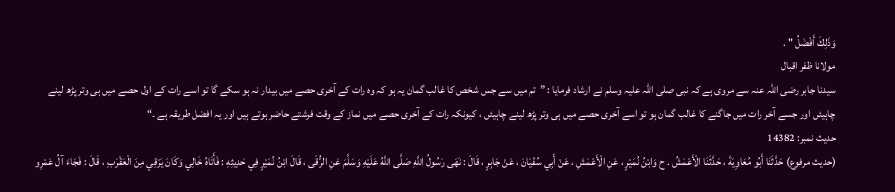وَذَلِكَ أَفْضَلُ " .
مولانا ظفر اقبال
سیدنا جابر رضی اللہ عنہ سے مروی ہے کہ نبی صلی اللہ علیہ وسلم نے ارشاد فرمایا : ”تم میں سے جس شخص کا غالب گمان یہ ہو کہ وہ رات کے آخری حصے میں بیدار نہ ہو سکے گا تو اسے رات کے اول حصے میں ہی وتر پڑھ لینے چاہیئں اور جسے آخر رات میں جاگنے کا غالب گمان ہو تو اسے آخری حصے میں ہی وتر پڑھ لینے چاہیئں ، کیونکہ رات کے آخری حصے میں نماز کے وقت فرشتے حاضر ہوتے ہیں اور یہ افضل طریقہ ہے ۔“
حدیث نمبر: 14382
(حديث مرفوع) حَدَّثَنَا أَبُو مُعَاوِيَةَ ، حَدَّثَنَا الْأَعْمَشُ . ح وَابْنُ نُمَيْرٍ ، عَنِ الْأَعْمَشِ ، عَنْ أَبِي سُفْيَانَ ، عَنْ جَابِرٍ ، قَالَ : نَهَى رَسُولُ اللَّهِ صَلَّى اللَّهُ عَلَيْهِ وَسَلَّمَ عَنِ الرُّقَى ، قَالَ ابْنُ نُمَيْرٍ فِي حَدِيثِهِ : فَأَتَاهُ خَالِي وَكَانَ يَرْقِي مِنَ الْعَقْرَبِ ، قَالَ : فَجَاءَ آلُ عَمْرِو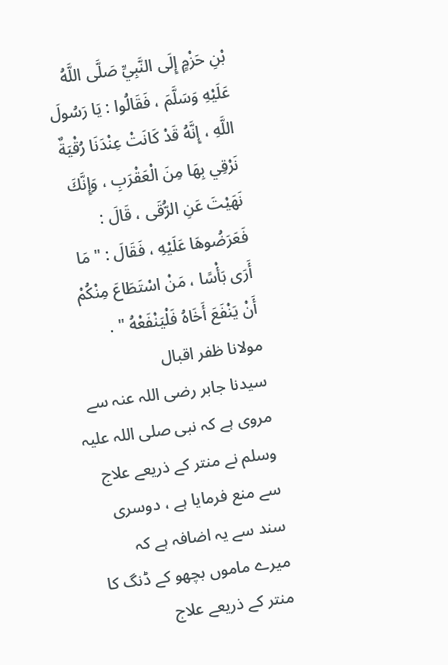بْنِ حَزْمٍ إِلَى النَّبِيِّ صَلَّى اللَّهُ عَلَيْهِ وَسَلَّمَ ، فَقَالُوا : يَا رَسُولَ اللَّهِ ، إِنَّهُ قَدْ كَانَتْ عِنْدَنَا رُقْيَةٌ نَرْقِي بِهَا مِنَ الْعَقْرَبِ ، وَإِنَّكَ نَهَيْتَ عَنِ الرُّقَى ، قَالَ : فَعَرَضُوهَا عَلَيْهِ ، فَقَالَ : " مَا أَرَى بَأْسًا ، مَنْ اسْتَطَاعَ مِنْكُمْ أَنْ يَنْفَعَ أَخَاهُ فَلْيَنْفَعْهُ " .
مولانا ظفر اقبال
سیدنا جابر رضی اللہ عنہ سے مروی ہے کہ نبی صلی اللہ علیہ وسلم نے منتر کے ذریعے علاج سے منع فرمایا ہے ، دوسری سند سے یہ اضافہ ہے کہ میرے ماموں بچھو کے ڈنگ کا منتر کے ذریعے علاج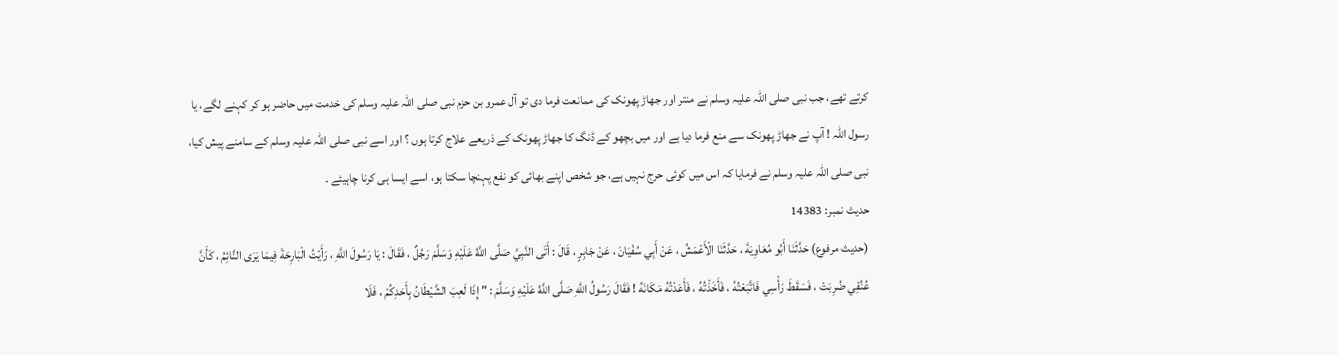کرتے تھے، جب نبی صلی اللہ علیہ وسلم نے منتر اور جھاڑ پھونک کی ممانعت فرما دی تو آل عمرو بن حزم نبی صلی اللہ علیہ وسلم کی خدمت میں حاضر ہو کر کہنے لگے، یا رسول اللہ ! آپ نے جھاڑ پھونک سے منع فرما دیا ہے اور میں بچھو کے ڈنگ کا جھاڑ پھونک کے ذریعے علاج کرتا ہوں ؟ اور اسے نبی صلی اللہ علیہ وسلم کے سامنے پیش کیا، نبی صلی اللہ علیہ وسلم نے فرمایا کہ اس میں کوئی حرج نہیں ہے، جو شخص اپنے بھائی کو نفع پہنچا سکتا ہو، اسے ایسا ہی کرنا چاہیئے ۔
حدیث نمبر: 14383
(حديث مرفوع) حَدَّثَنَا أَبُو مُعَاوِيَةَ ، حَدَّثَنَا الْأَعْمَشُ ، عَنْ أَبِي سُفْيَانَ ، عَنْ جَابِرٍ ، قَالَ : أَتَى النَّبِيَّ صَلَّى اللَّهُ عَلَيْهِ وَسَلَّمَ رَجُلٌ ، فَقَالَ : يَا رَسُولَ اللَّهِ ، رَأَيْتُ الْبَارِحَةَ فِيمَا يَرَى النَّائِمُ ، كَأَنَّ عُنُقِي ضُرِبَتْ ، فَسَقَطَ رَأْسِي فَاتَّبَعْتُهُ ، فَأَخَذْتُهُ ، فَأَعَدْتُهُ مَكَانَهُ ! فَقَالَ رَسُولُ اللَّهِ صَلَّى اللَّهُ عَلَيْهِ وَسَلَّمَ : " إِذَا لَعِبَ الشَّيْطَانُ بِأَحَدِكُمْ ، فَلَا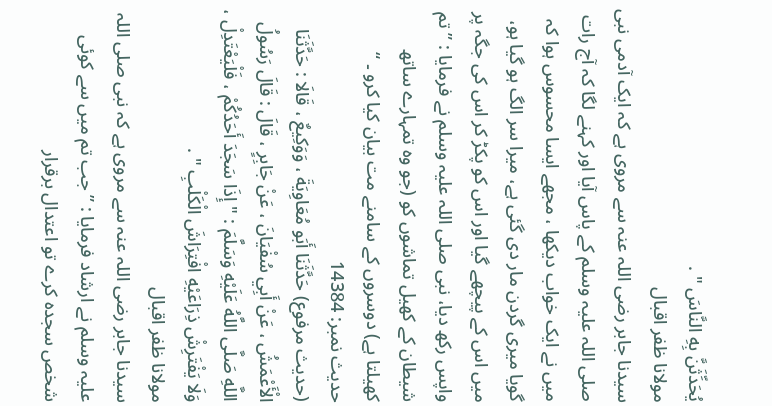يُحَدِّثَنَّ بِهِ النَّاسَ " .
مولانا ظفر اقبال
سیدنا جابر رضی اللہ عنہ سے مروی ہے کہ ایک آدمی نبی صلی اللہ علیہ وسلم کے پاس آیا اور کہنے لگا کہ آج رات میں نے ایک خواب دیکھا ، مجھے ایسا محسوس ہوا کہ گویا میری گردن مار دی گئی ہے، میرا سر الگ ہو گیا ہو، میں اس کے پیچھے گیا اور اس کو پکڑ کر اس کی جگہ پر واپس رکھ دیا، نبی صلی اللہ علیہ وسلم نے فرمایا : ”تم شیطان کے کھیل تماشوں کو (جو وہ تمہارے ساتھ کھیلتا ہے) دوسروں کے سامنے مت بیان کیا کرو ۔ “
حدیث نمبر: 14384
(حديث مرفوع) حَدَّثَنَا أَبَو مُعَاوِيَةَ ، وَوَكِيعٌ ، قَالَا : حَدَّثَنَا الْأَعْمَشُ ، عَنْ أَبِي سُفْيَانَ ، عَنْ جَابِرٍ ، قَالَ : قَالَ رَسُولُ اللَّهِ صَلَّى اللَّهُ عَلَيْهِ وَسَلَّمَ : " إِذَا سَجَدَ أَحَدُكُمْ ، فَلْيَعْتَدِلْ ، وَلَا يَفْتَرِشْ ذِرَاعَيْهِ افْتِرَاشَ الْكَلْبِ " .
مولانا ظفر اقبال
سیدنا جابر رضی اللہ عنہ سے مروی ہے کہ نبی صلی اللہ علیہ وسلم نے ارشاد فرمایا : ”جب تم میں سے کوئی شخص سجدہ کرے تو اعتدال برقرار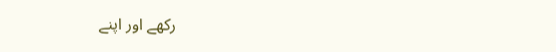رکھے اور اپنے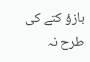بازؤ کتے کی طرح نہ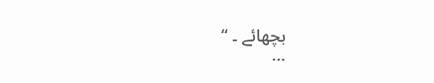بچھائے ۔ “
…